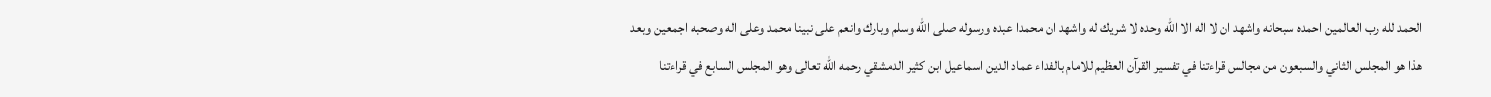الحمد لله رب العالمين احمده سبحانه واشهد ان لا اله الا الله وحده لا شريك له واشهد ان محمدا عبده ورسوله صلى الله وسلم وبارك وانعم على نبينا محمد وعلى اله وصحبه اجمعين وبعد
هذا هو المجلس الثاني والسبعون من مجالس قراءتنا في تفسير القرآن العظيم للامام بالفداء عماد الدين اسماعيل ابن كثير الدمشقي رحمه الله تعالى وهو المجلس السابع في قراءتنا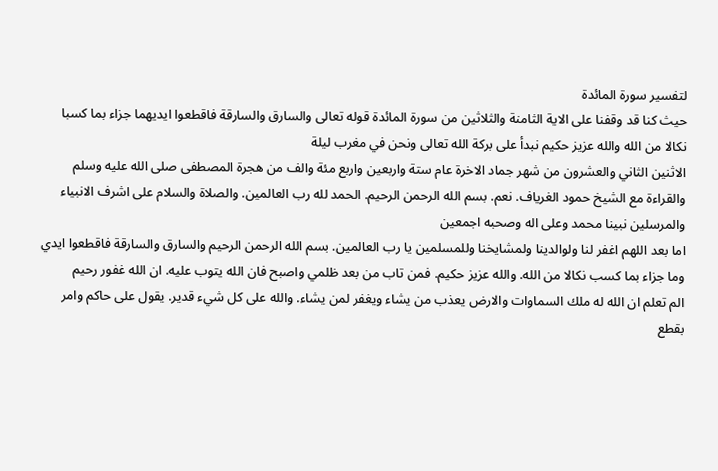لتفسير سورة المائدة
حيث كنا قد وقفنا على الاية الثامنة والثلاثين من سورة المائدة قوله تعالى والسارق والسارقة فاقطعوا ايديهما جزاء بما كسبا نكالا من الله والله عزيز حكيم نبدأ على بركة الله تعالى ونحن في مغرب ليلة
الاثنين الثاني والعشرون من شهر جماد الاخرة عام ستة واربعين واربع مئة والف من هجرة المصطفى صلى الله عليه وسلم والقراءة مع الشيخ حمود الغرياف. نعم. بسم الله الرحمن الرحيم. الحمد لله رب العالمين. والصلاة والسلام على اشرف الانبياء والمرسلين نبينا محمد وعلى اله وصحبه اجمعين
اما بعد اللهم اغفر لنا ولوالدينا ولمشايخنا وللمسلمين يا رب العالمين. بسم الله الرحمن الرحيم والسارق والسارقة فاقطعوا ايدي وما جزاء بما كسب نكالا من الله. والله عزيز حكيم. فمن تاب من بعد ظلمي واصبح فان الله يتوب عليه. ان الله غفور رحيم
الم تعلم ان الله له ملك السماوات والارض يعذب من يشاء ويغفر لمن يشاء. والله على كل شيء قدير. يقول على حاكم وامر بقطع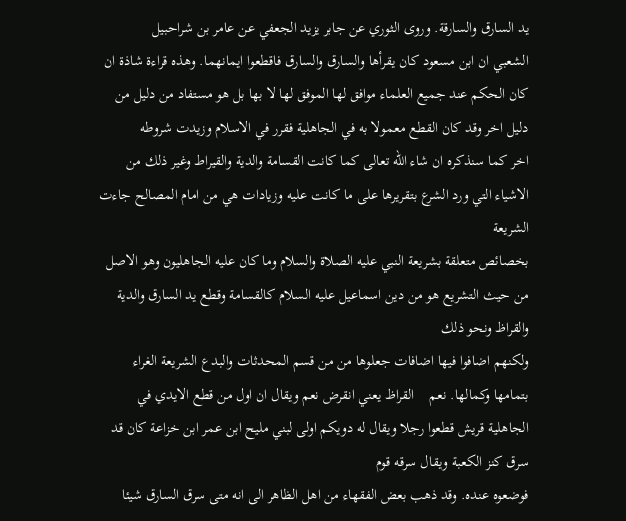يد السارق والسارقة. وروى الثوري عن جابر يزيد الجعفي عن عامر بن شراحبيل
الشعبي ان ابن مسعود كان يقرأها والسارق والسارق فاقطعوا ايمانهما. وهذه قراءة شاذة ان كان الحكم عند جميع العلماء موافق لها الموفق لها لا بها بل هو مستفاد من دليل من دليل اخر وقد كان القطع معمولا به في الجاهلية فقرر في الاسلام وزيدت شروطه
اخر كما سنذكره ان شاء الله تعالى كما كانت القسامة والدية والقيراط وغير ذلك من الاشياء التي ورد الشرع بتقريرها على ما كانت عليه وزيادات هي من امام المصالح جاءت الشريعة
بخصائص متعلقة بشريعة النبي عليه الصلاة والسلام وما كان عليه الجاهليون وهو الاصل من حيث التشريع هو من دين اسماعيل عليه السلام كالقسامة وقطع يد السارق والدية والقراظ ونحو ذلك
ولكنهم اضافوا فيها اضافات جعلوها من من قسم المحدثات والبدع الشريعة الغراء بتمامها وكمالها. نعم    القراظ يعني انقرض نعم ويقال ان اول من قطع الايدي في الجاهلية قريش قطعوا رجلا ويقال له دويكم اولى لبني مليح ابن عمر ابن خزاعة كان قد سرق كنز الكعبة ويقال سرقه قوم
فوضعوه عنده. وقد ذهب بعض الفقهاء من اهل الظاهر الى انه متى سرق السارق شيئا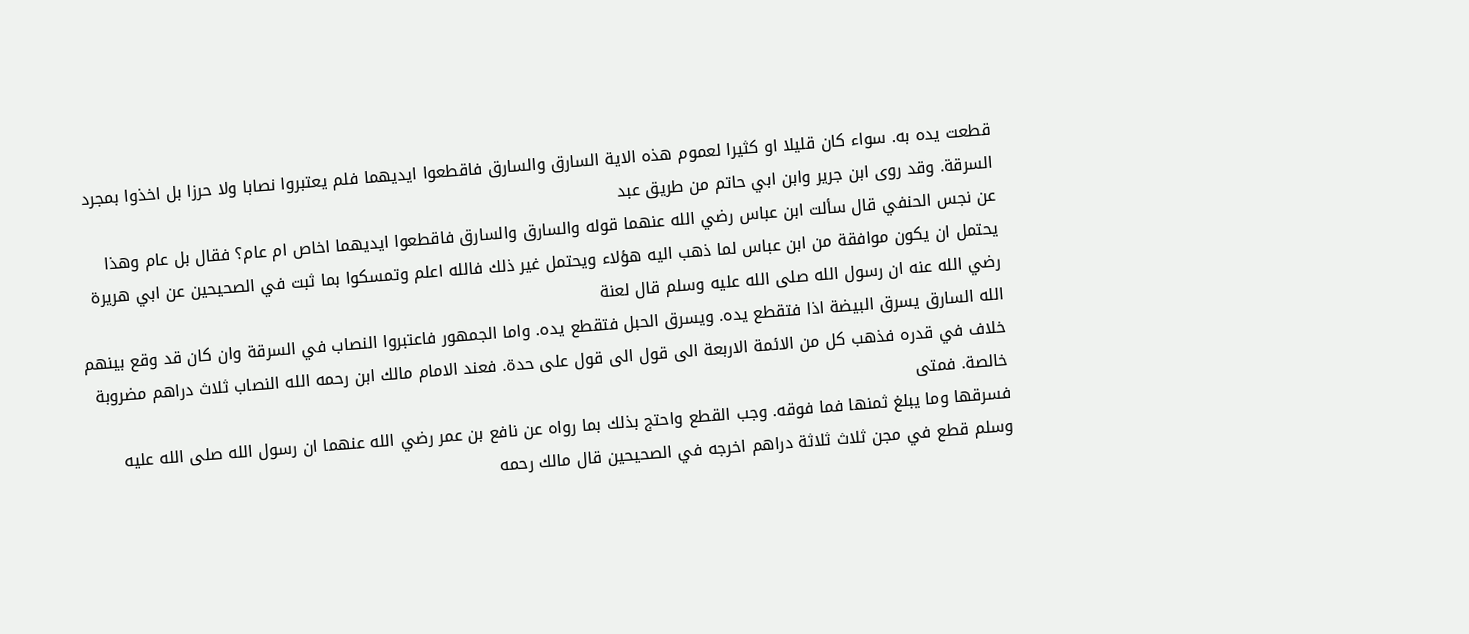قطعت يده به. سواء كان قليلا او كثيرا لعموم هذه الاية السارق والسارق فاقطعوا ايديهما فلم يعتبروا نصابا ولا حرزا بل اخذوا بمجرد السرقة. وقد روى ابن جرير وابن ابي حاتم من طريق عبد
عن نجس الحنفي قال سألت ابن عباس رضي الله عنهما قوله والسارق والسارق فاقطعوا ايديهما اخاص ام عام؟ فقال بل عام وهذا يحتمل ان يكون موافقة من ابن عباس لما ذهب اليه هؤلاء ويحتمل غير ذلك فالله اعلم وتمسكوا بما ثبت في الصحيحين عن ابي هريرة رضي الله عنه ان رسول الله صلى الله عليه وسلم قال لعنة
الله السارق يسرق البيضة اذا فتقطع يده. ويسرق الحبل فتقطع يده. واما الجمهور فاعتبروا النصاب في السرقة وان كان قد وقع بينهم خلاف في قدره فذهب كل من الائمة الاربعة الى قول الى قول على حدة. فعند الامام مالك ابن رحمه الله النصاب ثلاث دراهم مضروبة خالصة. فمتى
فسرقها وما يبلغ ثمنها فما فوقه. وجب القطع واحتج بذلك بما رواه عن نافع بن عمر رضي الله عنهما ان رسول الله صلى الله عليه وسلم قطع في مجن ثلاث ثلاثة دراهم اخرجه في الصحيحين قال مالك رحمه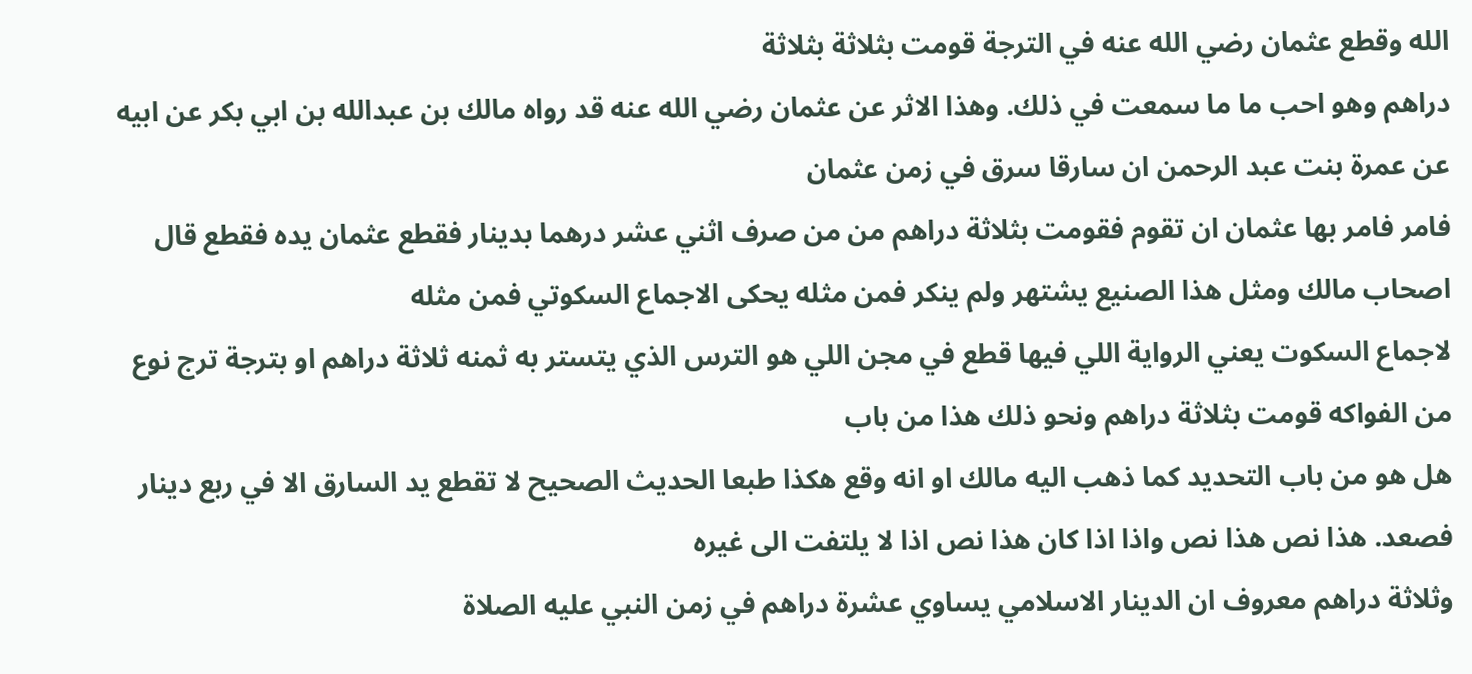الله وقطع عثمان رضي الله عنه في الترجة قومت بثلاثة بثلاثة
دراهم وهو احب ما ما سمعت في ذلك. وهذا الاثر عن عثمان رضي الله عنه قد رواه مالك بن عبدالله بن ابي بكر عن ابيه عن عمرة بنت عبد الرحمن ان سارقا سرق في زمن عثمان
فامر فامر بها عثمان ان تقوم فقومت بثلاثة دراهم من من صرف اثني عشر درهما بدينار فقطع عثمان يده فقطع قال اصحاب مالك ومثل هذا الصنيع يشتهر ولم ينكر فمن مثله يحكى الاجماع السكوتي فمن مثله
لاجماع السكوت يعني الرواية اللي فيها قطع في مجن اللي هو الترس الذي يتستر به ثمنه ثلاثة دراهم او بترجة ترج نوع من الفواكه قومت بثلاثة دراهم ونحو ذلك هذا من باب
هل هو من باب التحديد كما ذهب اليه مالك او انه وقع هكذا طبعا الحديث الصحيح لا تقطع يد السارق الا في ربع دينار فصعد. هذا نص هذا نص واذا اذا كان هذا نص اذا لا يلتفت الى غيره
وثلاثة دراهم معروف ان الدينار الاسلامي يساوي عشرة دراهم في زمن النبي عليه الصلاة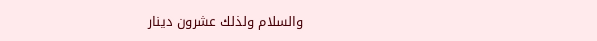والسلام ولذلك عشرون دينار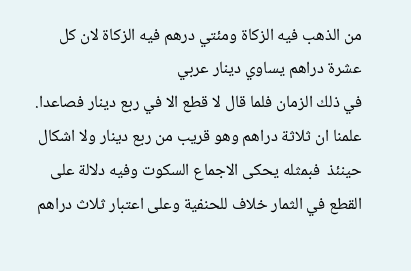من الذهب فيه الزكاة ومئتي درهم فيه الزكاة لان كل عشرة دراهم يساوي دينار عربي
في ذلك الزمان فلما قال لا قطع الا في ربع دينار فصاعدا. علمنا ان ثلاثة دراهم وهو قريب من ربع دينار ولا اشكال حينئذ  فبمثله يحكى الاجماع السكوت وفيه دلالة على القطع في الثمار خلاف للحنفية وعلى اعتبار ثلاث دراهم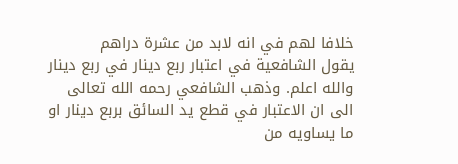خلافا لهم في انه لابد من عشرة دراهم
يقول الشافعية في اعتبار ربع دينار في ربع دينار والله اعلم. وذهب الشافعي رحمه الله تعالى الى ان الاعتبار في قطع يد السائق بربع دينار او ما يساويه من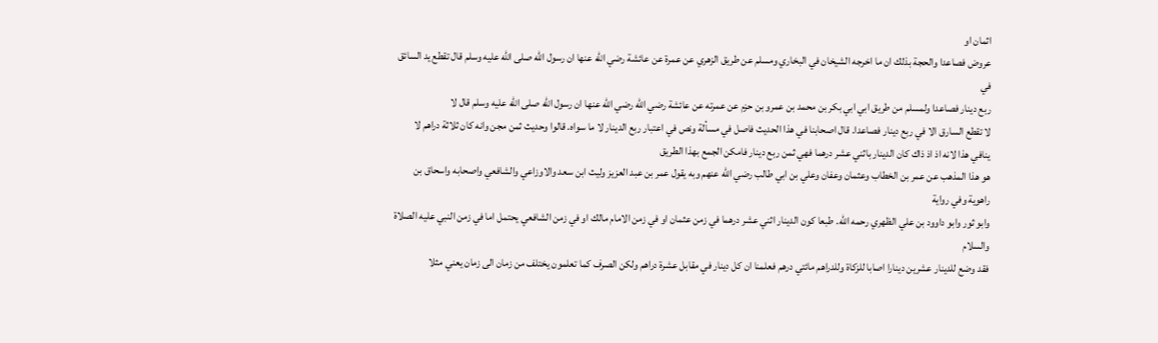اثمان او
عروض فصاعدا والحجة بذلك ان ما اخرجه الشيخان في البخاري ومسلم عن طريق الزهري عن عمرة عن عائشة رضي الله عنها ان رسول الله صلى الله عليه وسلم قال تقطع يد السائق في
ربع دينار فصاعدا ولمسلم من طريق ابي ابي بكر بن محمد بن عمرو بن حزم عن عمرته عن عائشة رضي الله رضي الله عنها ان رسول الله صلى الله عليه وسلم قال لا
لا تقطع السارق الا في ربع دينار فصاعدا. قال اصحابنا في هذا الحديث فاصل في مسألة ونص في اعتبار ربع الدينار لا ما سواه. قالوا وحديث ثمن مجن وانه كان ثلاثة دراهم لا ينافي هذا لانه اذ اذ ذاك كان الدينار باثني عشر درهما فهي ثمن ربع دينار فامكن الجمع بهذا الطريق
هو هذا المذهب عن عمر بن الخطاب وعثمان وعفان وعلي بن ابي طالب رضي الله عنهم وبه يقول عمر بن عبد العزيز وليث ابن سعد والاوزاعي والشافعي واصحابه واسحاق بن راهوية وفي رواية
وابو ثور وابو داوود بن علي الظهري رحمه الله. طبعا كون الدينار اثني عشر درهما في زمن عثمان او في زمن الامام مالك او في زمن الشافعي يحتمل اما في زمن النبي عليه الصلاة والسلام
فقد وضع للدينار عشرين دينارا اصابا للزكاة وللدراهم مائتي درهم فعلمنا ان كل دينار في مقابل عشرة دراهم ولكن الصرف كما تعلمون يختلف من زمان الى زمان يعني مثلا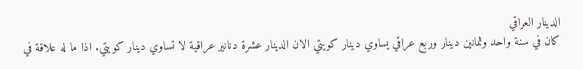الدينار العراقي
كان في سنة واحد وثمانين دينار وربع عراقي يساوي دينار كويتي الان الدينار عشرة دنانير عراقية لا تساوي دينار كويتي. اذا ما له علاقة في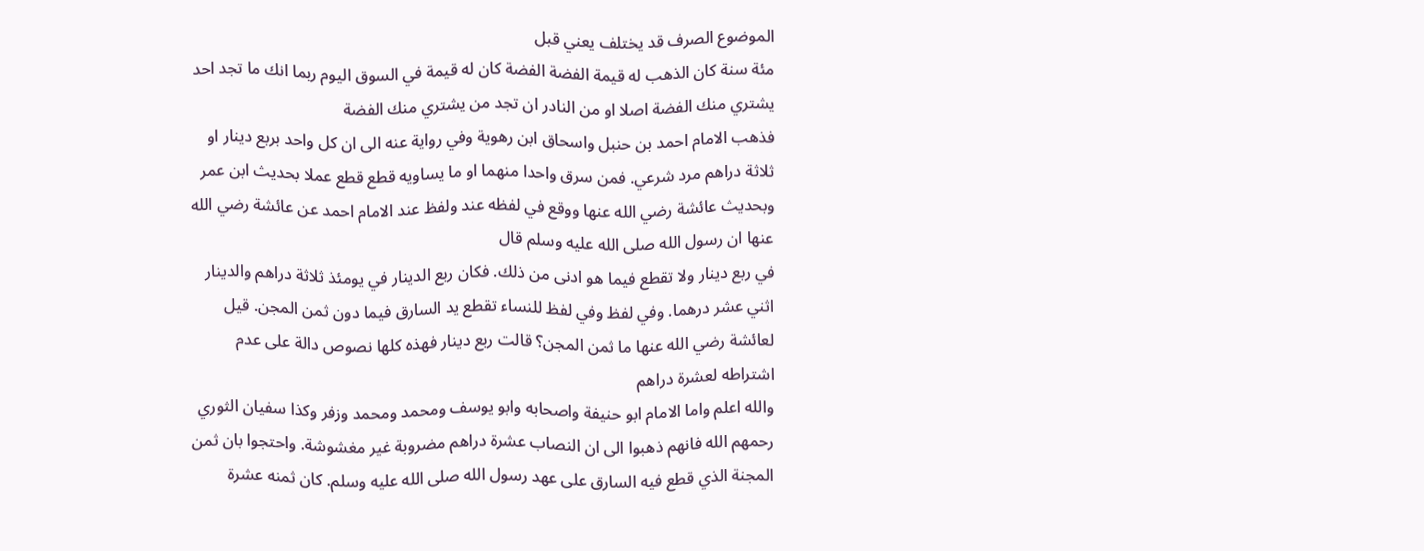الموضوع الصرف قد يختلف يعني قبل
مئة سنة كان الذهب له قيمة الفضة الفضة كان له قيمة في السوق اليوم ربما انك ما تجد احد يشتري منك الفضة اصلا او من النادر ان تجد من يشتري منك الفضة
فذهب الامام احمد بن حنبل واسحاق ابن رهوية وفي رواية عنه الى ان كل واحد بربع دينار او ثلاثة دراهم مرد شرعي. فمن سرق واحدا منهما او ما يساويه قطع قطع عملا بحديث ابن عمر وبحديث عائشة رضي الله عنها ووقع في لفظه عند ولفظ عند الامام احمد عن عائشة رضي الله عنها ان رسول الله صلى الله عليه وسلم قال
في ربع دينار ولا تقطع فيما هو ادنى من ذلك. فكان ربع الدينار في يومئذ ثلاثة دراهم والدينار اثني عشر درهما. وفي لفظ وفي لفظ للنساء تقطع يد السارق فيما دون ثمن المجن. قيل لعائشة رضي الله عنها ما ثمن المجن؟ قالت ربع دينار فهذه كلها نصوص دالة على عدم اشتراطه لعشرة دراهم
والله اعلم واما الامام ابو حنيفة واصحابه وابو يوسف ومحمد ومحمد وزفر وكذا سفيان الثوري رحمهم الله فانهم ذهبوا الى ان النصاب عشرة دراهم مضروبة غير مغشوشة. واحتجوا بان ثمن المجنة الذي قطع فيه السارق على عهد رسول الله صلى الله عليه وسلم. كان ثمنه عشرة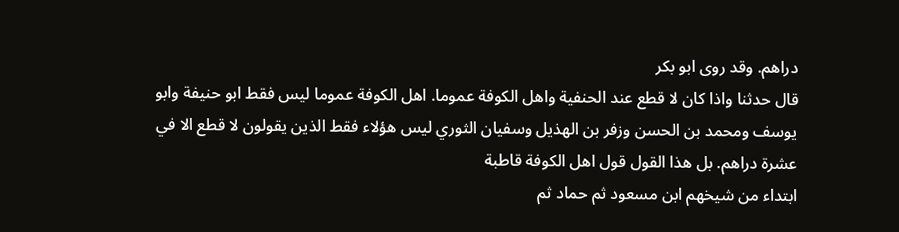دراهم. وقد روى ابو بكر
قال حدثنا واذا كان لا قطع عند الحنفية واهل الكوفة عموما. اهل الكوفة عموما ليس فقط ابو حنيفة وابو يوسف ومحمد بن الحسن وزفر بن الهذيل وسفيان الثوري ليس هؤلاء فقط الذين يقولون لا قطع الا في عشرة دراهم. بل هذا القول قول اهل الكوفة قاطبة
ابتداء من شيخهم ابن مسعود ثم حماد ثم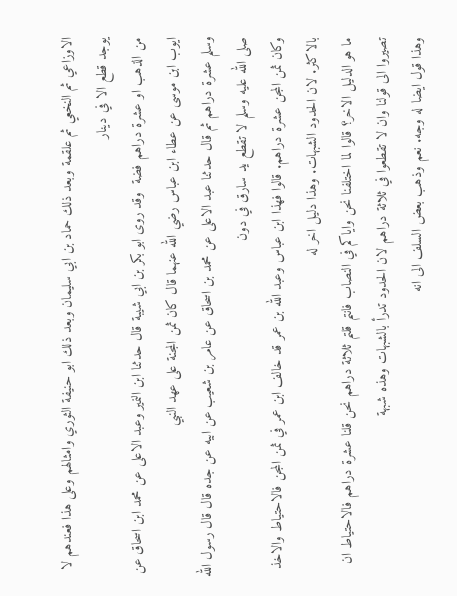الاوزاعي ثم النخعي ثم علقمة وبعد ذلك حماد بن ابي سليمان وبعد ذلك ابو حنيفة الثوري وامثالهم وعلى هذا فعندهم لا يوجد قطع الا في دينار
من الذهب او عشرة دراهم فضة  وقد روى ابو بكر بن ابي شيبة قال حدثنا ابن النمير وعبد الاعلى عن محمد ابن اسحاق عن ايوب ابن موسى عن عطاء ابن عباس رضي الله عنهما قال كان ثمن المجنة على عهد النبي
وسلم عشرة دراهم ثم قال حدثنا عبد الاعلى عن محمد بن اسحاق عن عامر بن شعيب عن ابيه عن جده قال قال رسول الله صلى الله عليه وسلم لا تقطع يد سارق في دون
وكان ثمن المجن عشرة دراهم. قالوا فهذا ابن عباس وعبد الله بن عمر قد خالف ابن عمر في ثمن المجن فالاحتياط والاخذ بالاكثر. لان الحدود الشبهات. وهذا دليل اخر له
ما هو الدليل الاخر؟ قالوا لما اختلفنا نحن واياكم في النصاب فانتم قلتم ثلاثة دراهم نحن قلنا عشرة دراهم فالاحتياط ان تصيروا الى قولنا وان لا تقطعوا في ثلاثة دراهم لان الحدود تدرأ بالشبهات وهذه شبهة
وهذا قول ايضا له وجه. نعم وذهب بعض السلف الى انه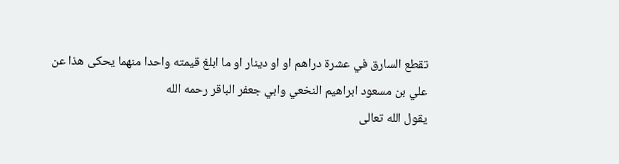تقطع السارق في عشرة دراهم او او دينار او ما ابلغ قيمته واحدا منهما يحكى هذا عن علي بن مسعود ابراهيم النخعي وابي جعفر الباقر رحمه الله
يقول الله تعالى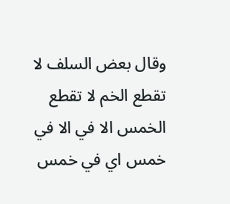وقال بعض السلف لا تقطع الخم لا تقطع الخمس الا في الا في خمس اي في خمس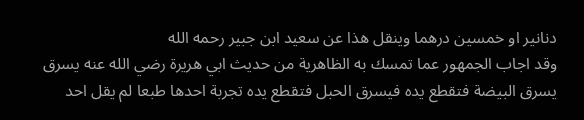دنانير او خمسين درهما وينقل هذا عن سعيد ابن جبير رحمه الله
وقد اجاب الجمهور عما تمسك به الظاهرية من حديث ابي هريرة رضي الله عنه يسرق يسرق البيضة فتقطع يده فيسرق الحبل فتقطع يده تجربة احدها طبعا لم يقل احد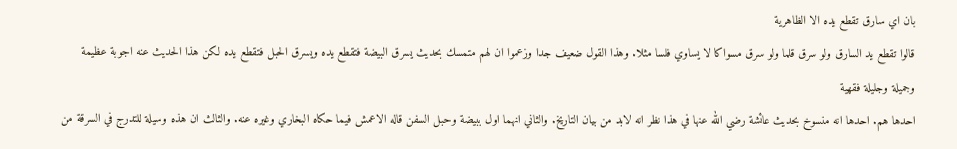بان اي سارق تقطع يده الا الظاهرية
قالوا تقطع يد السارق ولو سرق قلما ولو سرق مسواكا لا يساوي فلسا مثلا. وهذا القول ضعيف جدا وزعموا ان لهم متمسك بحديث يسرق البيضة فتقطع يده ويسرق الحبل فتقطع يده لكن هذا الحديث عنه اجوبة عظيمة وجميلة وجليلة فقهية
احدها هم. احدها انه منسوخ بحديث عائشة رضي الله عنها في هذا نظر انه لابد من بيان التاريخ. والثاني انهما اول ببيضة وحبل السفن قاله الاعمش فيما حكاه البخاري وغيره عنه. والثالث ان هذه وسيلة للتدرج في السرقة من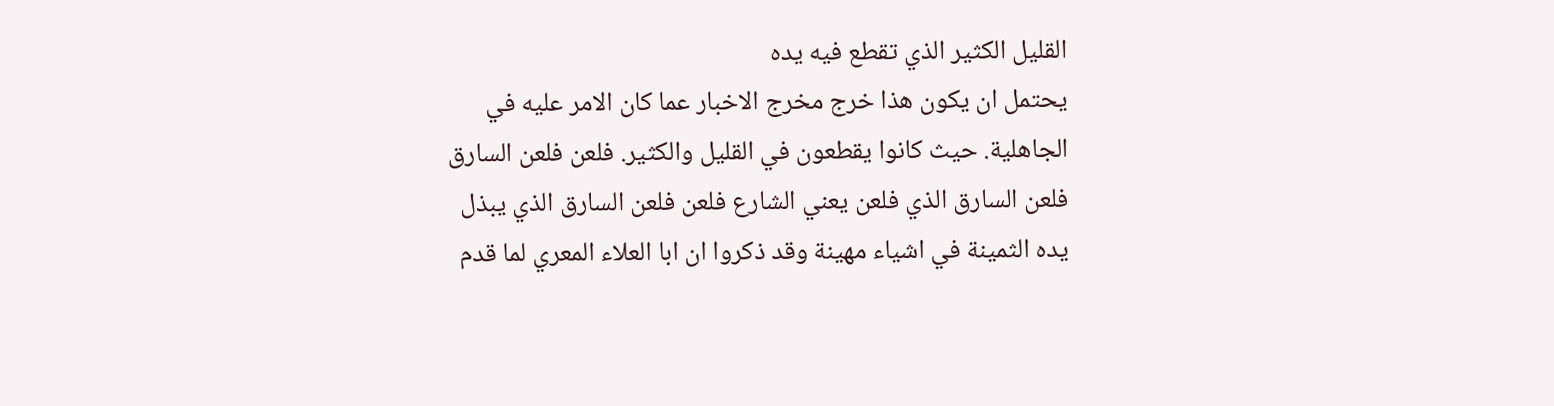القليل الكثير الذي تقطع فيه يده
يحتمل ان يكون هذا خرج مخرج الاخبار عما كان الامر عليه في الجاهلية. حيث كانوا يقطعون في القليل والكثير. فلعن فلعن السارق فلعن السارق الذي فلعن يعني الشارع فلعن فلعن السارق الذي يبذل يده الثمينة في اشياء مهينة وقد ذكروا ان ابا العلاء المعري لما قدم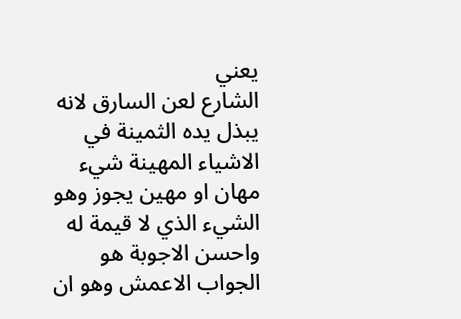يعني
الشارع لعن السارق لانه يبذل يده الثمينة في الاشياء المهينة شيء مهان او مهين يجوز وهو الشيء الذي لا قيمة له واحسن الاجوبة هو الجواب الاعمش وهو ان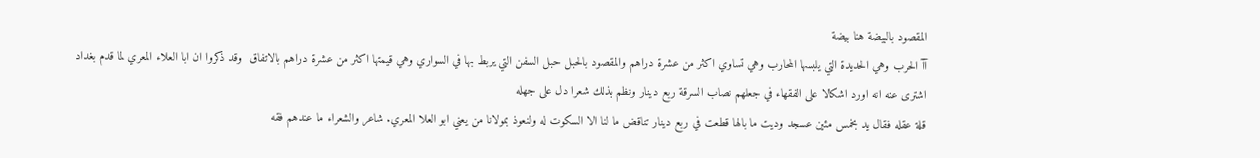المقصود بالبيضة هنا بيضة
آآ الحرب وهي الحديدة التي يلبسها المحارب وهي تساوي اكثر من عشرة دراهم والمقصود بالحبل حبل السفن التي يربط بها في السواري وهي قيمتها اكثر من عشرة دراهم بالاتفاق  وقد ذكروا ان ابا العلاء المعري لما قدم بغداد اشترى عنه انه اورد اشكالا على الفقهاء في جعلهم نصاب السرقة ربع دينار ونظم بذلك شعرا دل على جهله
قلة عقله فقال يد بخمس مئين عسجد وديت ما بالها قطعت في ربع دينار تناقض ما لنا الا السكوت له ولنعوذ بمولانا من يعني ابو العلا المعري. شاعر والشعراء ما عندهم فقه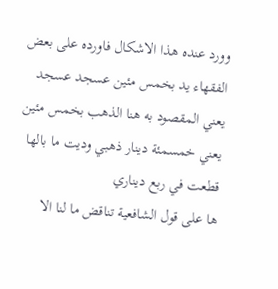وورد عنده هذا الاشكال فاورده على بعض الفقهاء يد بخمس مئين عسجد عسجد يعني المقصود به هنا الذهب بخمس مئين يعني خمسمئة دينار ذهبي وديت ما بالها قطعت في ربع ديناري
ها على قول الشافعية تناقض ما لنا الا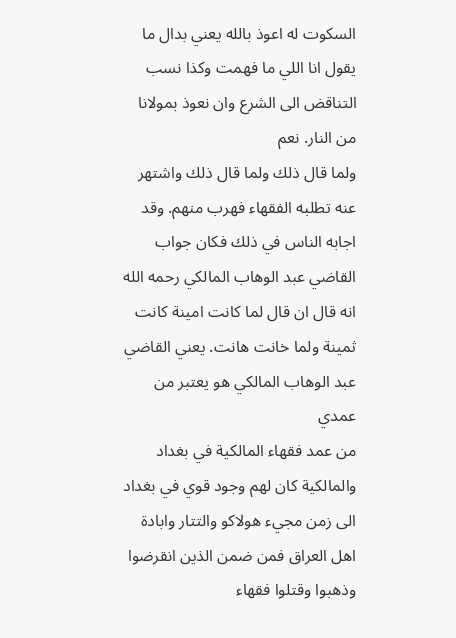السكوت له اعوذ بالله يعني بدال ما يقول انا اللي ما فهمت وكذا نسب التناقض الى الشرع وان نعوذ بمولانا من النار. نعم
ولما قال ذلك ولما قال ذلك واشتهر عنه تطلبه الفقهاء فهرب منهم. وقد اجابه الناس في ذلك فكان جواب القاضي عبد الوهاب المالكي رحمه الله انه قال ان قال لما كانت امينة كانت ثمينة ولما خانت هانت. يعني القاضي عبد الوهاب المالكي هو يعتبر من عمدي
من عمد فقهاء المالكية في بغداد والمالكية كان لهم وجود قوي في بغداد الى زمن مجيء هولاكو والتتار وابادة اهل العراق فمن ضمن الذين انقرضوا وذهبوا وقتلوا فقهاء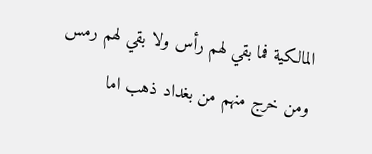المالكية فما بقي لهم رأس ولا بقي لهم رمس
ومن خرج منهم من بغداد ذهب اما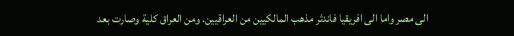الى مصر واما الى افريقيا فاندثر مذهب المالكيين من العراقيين. ومن العراق كلية وصارت بعد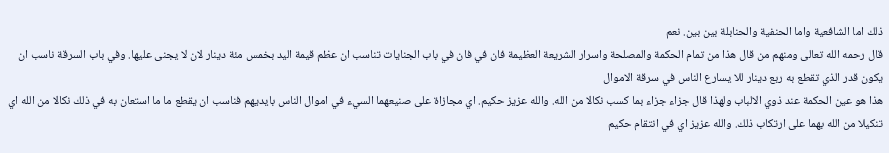ذلك اما الشافعية واما الحنفية والحنابلة بين بين. نعم
قال رحمه الله تعالى ومنهم من قال هذا من تمام الحكمة والمصلحة واسرار الشريعة العظيمة فان في فان في باب الجنايات تناسب ان عظم قيمة اليد بخمس مئة دينار لان لا يجنى عليها. وفي باب السرقة ناسب ان يكون قدر الذي تقطع به ربع دينار للا يسارع الناس في سرقة الاموال
هذا هو عين الحكمة عند ذوي الالباب ولهذا قال جزاء جزاء بما كسب نكالا من الله. والله عزيز حكيم. اي مجازاة على صنيعهما السيء في اموال الناس بايديهم فناسب ان يقطع ما ما استعان به في ذلك نكالا من الله اي تنكيلا من الله بهما على ارتكاب ذلك. والله عزيز اي في انتقام حكيم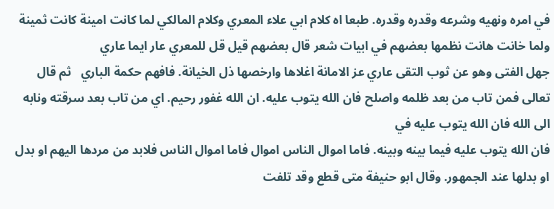في امره ونهيه وشرعه وقدره وقدره. طبعا اه كلام ابي علاء المعري وكلام المالكي لما كانت امينة كانت ثمينة ولما خانت هانت نظمها بعضهم في ابيات شعر قال بعضهم قيل قل للمعري عار ايما عاري
جهل الفتى وهو عن ثوب التقى عاري عز الامانة اغلاها وارخصها ذل الخيانة. فافهم حكمة الباري   ثم قال تعالى فمن تاب من بعد ظلمه واصلح فان الله يتوب عليه. ان الله غفور رحيم. اي من تاب بعد سرقته ونابه الى الله فان الله يتوب عليه في
فان الله يتوب عليه فيما بينه وبينه. فاما اموال الناس اموال فاما اموال الناس فلابد من مردها اليهم او بدل او بدلها عند الجمهور. وقال ابو حنيفة متى قطع وقد تلفت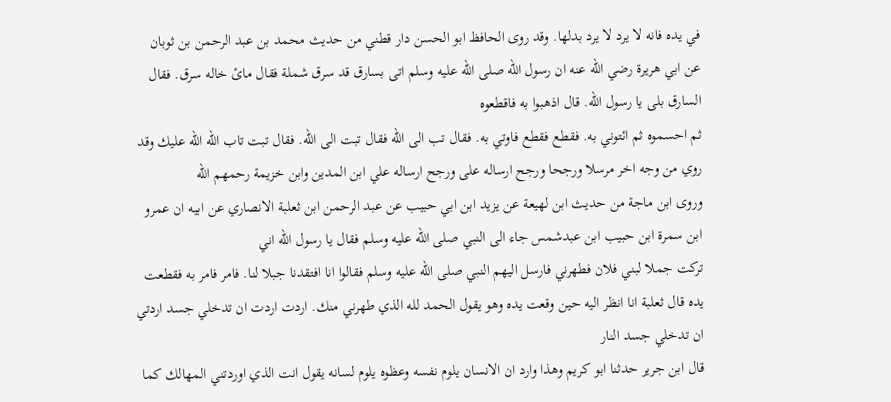في يده فانه لا يرد لا يرد بدلها. وقد روى الحافظ ابو الحسن دار قطني من حديث محمد بن عبد الرحمن بن ثوبان
عن ابي هريرة رضي الله عنه ان رسول الله صلى الله عليه وسلم اتى بسارق قد سرق شملة فقال مائ خاله سرق. فقال السارق بلى يا رسول الله. قال اذهبوا به فاقطعوه
ثم احسموه ثم ائتوني به. فقطع فقطع فاوتي به. فقال تب الى الله فقال تبت الى الله. فقال تبت تاب الله الله عليك وقد روي من وجه اخر مرسلا ورجحا ورجح ارساله على ورجح ارساله علي ابن المدين وابن خزيمة رحمهم الله
وروى ابن ماجة من حديث ابن لهيعة عن يزيد ابن ابي حبيب عن عبد الرحمن ابن ثعلبة الانصاري عن ابيه ان عمرو ابن سمرة ابن حبيب ابن عبدشمس جاء الى النبي صلى الله عليه وسلم فقال يا رسول الله اني
تركت جملا لبني فلان فطهرني فارسل اليهم النبي صلى الله عليه وسلم فقالوا انا افتقدنا جبلا لنا. فامر فامر به فقطعت يده قال ثعلبة انا انظر اليه حين وقعت يده وهو يقول الحمد لله الذي طهرني منك. اردت اردت ان تدخلي جسد اردتي ان تدخلي جسد النار
قال ابن جرير حدثنا ابو كريم وهذا وارد ان الانسان يلوم نفسه وعظوه يلوم لسانه يقول انت الذي اوردتني المهالك كما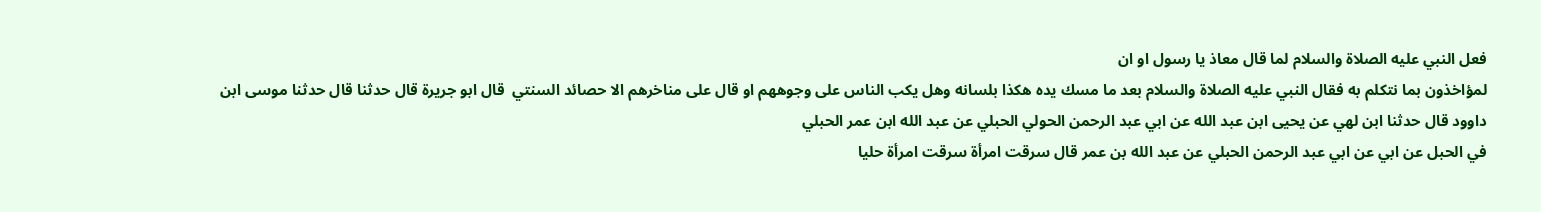فعل النبي عليه الصلاة والسلام لما قال معاذ يا رسول او ان
لمؤاخذون بما نتكلم به فقال النبي عليه الصلاة والسلام بعد ما مسك يده هكذا بلسانه وهل يكب الناس على وجوههم او قال على مناخرهم الا حصائد السنتي  قال ابو جريرة قال حدثنا قال حدثنا موسى ابن داوود قال حدثنا ابن لهي عن يحيى ابن عبد الله عن ابي عبد الرحمن الحولي الحبلي عن عبد الله ابن عمر الحبلي
في الحبل عن ابي عن ابي عبد الرحمن الحبلي عن عبد الله بن عمر قال سرقت امرأة سرقت امرأة حليا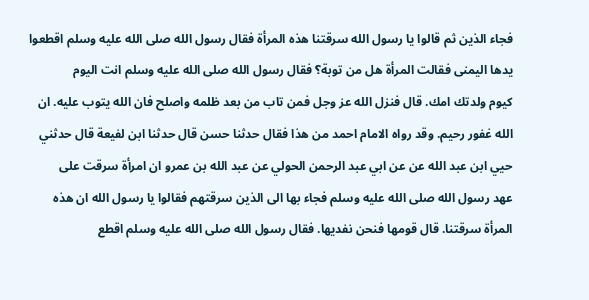فجاء الذين ثم قالوا يا رسول الله سرقتنا هذه المرأة فقال رسول الله صلى الله عليه وسلم اقطعوا يدها اليمنى فقالت المرأة هل من توبة؟ فقال رسول الله صلى الله عليه وسلم انت اليوم
كيوم ولدتك امك. قال فنزل الله عز وجل فمن تاب من بعد ظلمه واصلح فان الله يتوب عليه. ان الله غفور رحيم. وقد رواه الامام احمد من هذا فقال حدثنا حسن قال حدثنا ابن لفيعة قال حدثني حيي ابن عبد الله عن عن ابي عبد الرحمن الحولي عن عبد الله بن عمرو ان امرأة سرقت على
عهد رسول الله صلى الله عليه وسلم فجاء بها الى الذين سرقتهم فقالوا يا رسول الله ان هذه المرأة سرقتنا. قال قومها فنحن نفديها. فقال رسول الله صلى الله عليه وسلم اقطع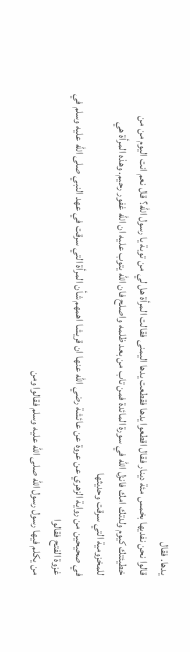يدها. فقال
قالوا نحن نفديها بخمس مئة دينار فقال اقطعوا يدها فقطعت يدها اليمنى فقالت المرأة هل لي من توبة يا رسول الله؟ قال نعم انت اليوم من من خطيئتك كيوم ولدتك امك فانزل الله في سورة المائدة فمن تاب من بعد ظلمه واصلح فان الله يتوب عليه ان الله غفور رحيم. وهذه المرأة هي للمخزومية التي سرقت وحديثها
في صحيحين من رواية الزهري عن عروة عن عائشة رضي الله عنها ان قريشا اهمهم شأن المرأة التي سرقت في عهد النبي صلى الله عليه وسلم في غزوة الفتح فقالوا
من يكلم فيها رسول رسول الله صلى الله عليه وسلم فقالوا ومن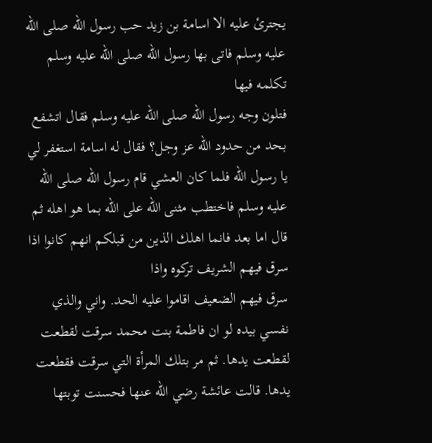يجترئ عليه الا اسامة بن زيد حب رسول الله صلى الله عليه وسلم فاتى بها رسول الله صلى الله عليه وسلم تكلمه فيها
فتلون وجه رسول الله صلى الله عليه وسلم فقال اتشفع بحد من حدود الله عز وجل؟ فقال له اسامة استغفر لي يا رسول الله فلما كان العشي قام رسول الله صلى الله عليه وسلم فاختطب مثنى الله على الله بما هو اهله ثم قال اما بعد فانما اهلك الذين من قبلكم انهم كانوا اذا سرق فيهم الشريف تركوه واذا
سرق فيهم الضعيف اقاموا عليه الحد. واني والذي نفسي بيده لو ان فاطمة بنت محمد سرقت لقطعت لقطعت يدها. ثم مر بتلك المرأة التي سرقت فقطعت يدها. قالت عائشة رضي الله عنها فحسنت توبتها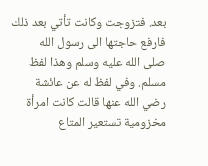بعد. فتزوجت وكانت تأتي بعد ذلك فارفع حاجتها الى رسول الله
صلى الله عليه وسلم وهذا لفظ مسلم. وفي لفظ له عن عائشة رضي الله عنها قالت كانت امرأة مخزومية تستعير المتاع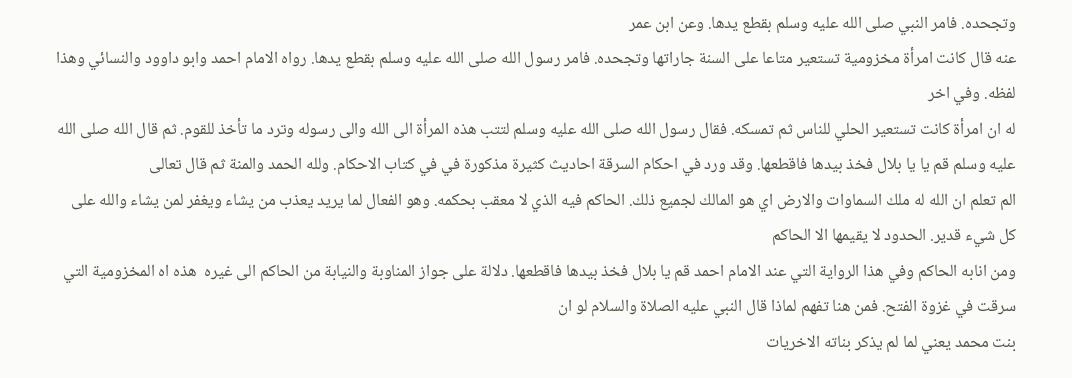وتجحده. فامر النبي صلى الله عليه وسلم بقطع يدها. وعن ابن عمر
عنه قال كانت امرأة مخزومية تستعير متاعا على السنة جاراتها وتجحده. فامر رسول الله صلى الله عليه وسلم بقطع يدها. رواه الامام احمد وابو داوود والنسائي وهذا لفظه. وفي اخر
له ان امرأة كانت تستعير الحلي للناس ثم تمسكه. فقال رسول الله صلى الله عليه وسلم لتتب هذه المرأة الى الله والى رسوله وترد ما تأخذ للقوم. ثم قال الله صلى الله عليه وسلم قم يا يا بلال فخذ بيدها فاقطعها. وقد ورد في احكام السرقة احاديث كثيرة مذكورة في في كتاب الاحكام. ولله الحمد والمنة ثم قال تعالى
الم تعلم ان الله له ملك السماوات والارض اي هو المالك لجميع ذلك. الحاكم فيه الذي لا معقب بحكمه. وهو الفعال لما يريد يعذب من يشاء ويغفر لمن يشاء والله على كل شيء قدير. الحدود لا يقيمها الا الحاكم
ومن انابه الحاكم وفي هذا الرواية التي عند الامام احمد قم يا بلال فخذ بيدها فاقطعها. دلالة على جواز المناوبة والنيابة من الحاكم الى غيره  هذه اه المخزومية التي سرقت في غزوة الفتح. فمن هنا تفهم لماذا قال النبي عليه الصلاة والسلام لو ان
بنت محمد يعني لما لم يذكر بناته الاخريات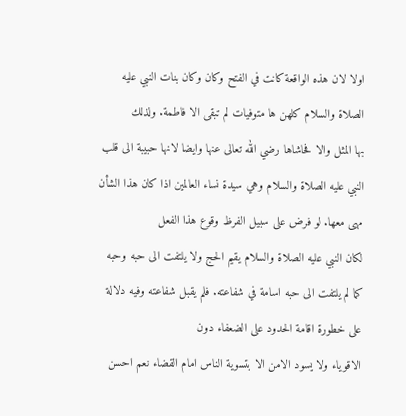اولا لان هذه الواقعة كانت في الفتح وكان وكان بنات النبي عليه الصلاة والسلام كلهن ها متوفيات لم تبقى الا فاطمة. ولذلك
بها المثل والا فحاشاها رضي الله تعالى عنها وايضا لانها حبيبة الى قلب النبي عليه الصلاة والسلام وهي سيدة نساء العالمين اذا كان هذا الشأن مهى معها. لو فرض على سبيل الفرظ وقوع هذا الفعل
لكان النبي عليه الصلاة والسلام يقيم الحج ولا يلتفت الى حبه وحبه كما لم يلتفت الى حبه اسامة في شفاعته. فلم يقبل شفاعته وفيه دلالة على خطورة اقامة الحدود على الضعفاء دون
الاقوياء ولا يسود الامن الا بتسوية الناس امام القضاء نعم احسن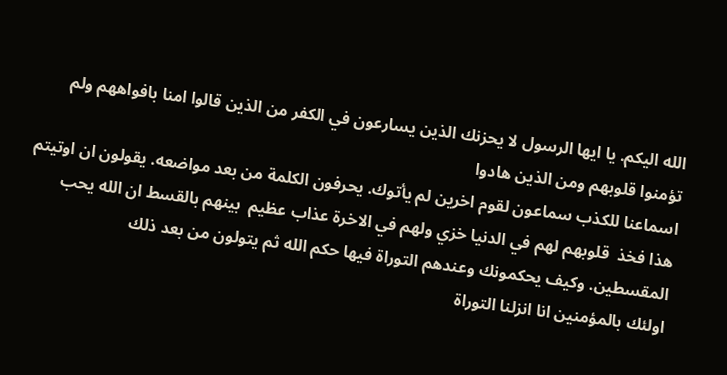الله اليكم. يا ايها الرسول لا يحزنك الذين يسارعون في الكفر من الذين قالوا امنا بافواههم ولم تؤمنوا قلوبهم ومن الذين هادوا
اسماعنا للكذب سماعون لقوم اخرين لم يأتوك. يحرفون الكلمة من بعد مواضعه. يقولون ان اوتيتم هذا فخذ  قلوبهم لهم في الدنيا خزي ولهم في الاخرة عذاب عظيم  بينهم بالقسط ان الله يحب المقسطين. وكيف يحكمونك وعندهم التوراة فيها حكم الله ثم يتولون من بعد ذلك
اولئك بالمؤمنين انا انزلنا التوراة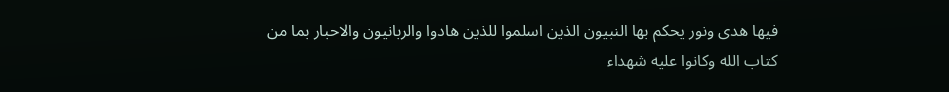فيها هدى ونور يحكم بها النبيون الذين اسلموا للذين هادوا والربانيون والاحبار بما من كتاب الله وكانوا عليه شهداء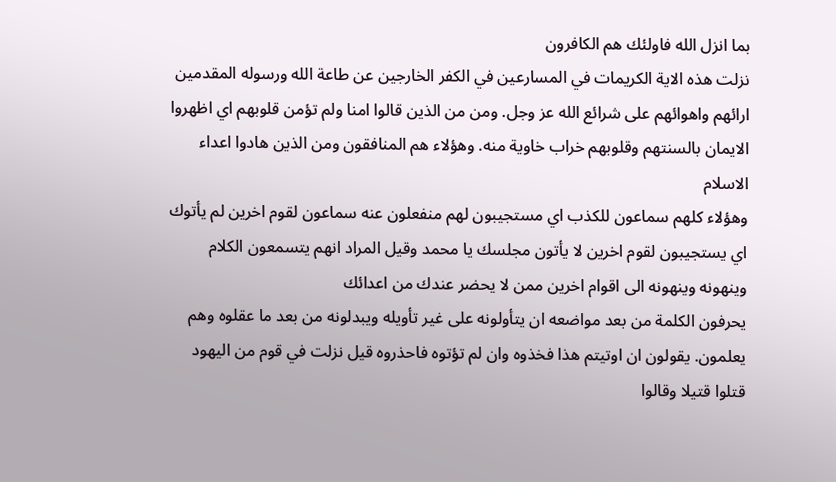بما انزل الله فاولئك هم الكافرون
نزلت هذه الاية الكريمات في المسارعين في الكفر الخارجين عن طاعة الله ورسوله المقدمين ارائهم واهوائهم على شرائع الله عز وجل. ومن من الذين قالوا امنا ولم تؤمن قلوبهم اي اظهروا الايمان بالسنتهم وقلوبهم خراب خاوية منه. وهؤلاء هم المنافقون ومن الذين هادوا اعداء الاسلام
وهؤلاء كلهم سماعون للكذب اي مستجيبون لهم منفعلون عنه سماعون لقوم اخرين لم يأتوك اي يستجيبون لقوم اخرين لا يأتون مجلسك يا محمد وقيل المراد انهم يتسمعون الكلام وينهونه وينهونه الى اقوام اخرين ممن لا يحضر عندك من اعدائك
يحرفون الكلمة من بعد مواضعه ان يتأولونه على غير تأويله ويبدلونه من بعد ما عقلوه وهم يعلمون. يقولون ان اوتيتم هذا فخذوه وان لم تؤتوه فاحذروه قيل نزلت في قوم من اليهود قتلوا قتيلا وقالوا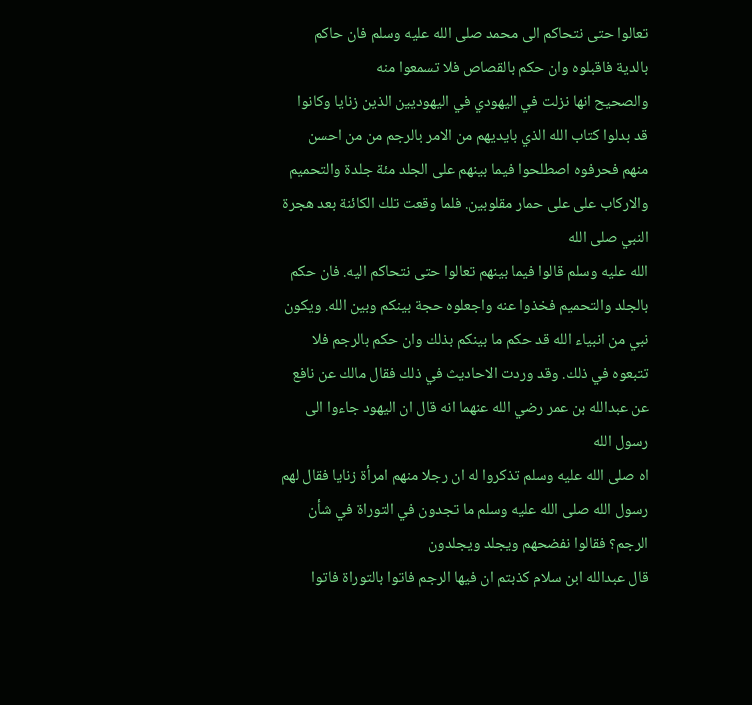تعالوا حتى نتحاكم الى محمد صلى الله عليه وسلم فان حاكم بالدية فاقبلوه وان حكم بالقصاص فلا تسمعوا منه
والصحيح انها نزلت في اليهودي في اليهوديين الذين زنايا وكانوا قد بدلوا كتاب الله الذي بايديهم من الامر بالرجم من من احسن منهم فحرفوه اصطلحوا فيما بينهم على الجلد مئة جلدة والتحميم والاركاب على على حمار مقلوبين. فلما وقعت تلك الكائنة بعد هجرة النبي صلى الله
الله عليه وسلم قالوا فيما بينهم تعالوا حتى نتحاكم اليه. فان حكم بالجلد والتحميم فخذوا عنه واجعلوه حجة بينكم وبين الله. ويكون نبي من انبياء الله قد حكم ما بينكم بذلك وان حكم بالرجم فلا تتبعوه في ذلك. وقد وردت الاحاديث في ذلك فقال مالك عن نافع عن عبدالله بن عمر رضي الله عنهما انه قال ان اليهود جاءوا الى رسول الله
اه صلى الله عليه وسلم تذكروا له ان رجلا منهم امرأة زنايا فقال لهم رسول الله صلى الله عليه وسلم ما تجدون في التوراة في شأن الرجم؟ فقالوا نفضحهم ويجلد ويجلدون
قال عبدالله ابن سلام كذبتم ان فيها الرجم فاتوا بالتوراة فاتوا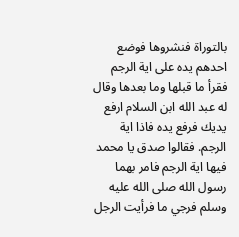بالتوراة فنشروها فوضع احدهم يده على اية الرجم فقرأ ما قبلها وما بعدها وقال له عبد الله ابن السلام ارفع يديك فرفع يده فاذا اية الرجم. فقالوا صدق يا محمد فيها اية الرجم فامر بهما رسول الله صلى الله عليه وسلم فرجي ما فرأيت الرجل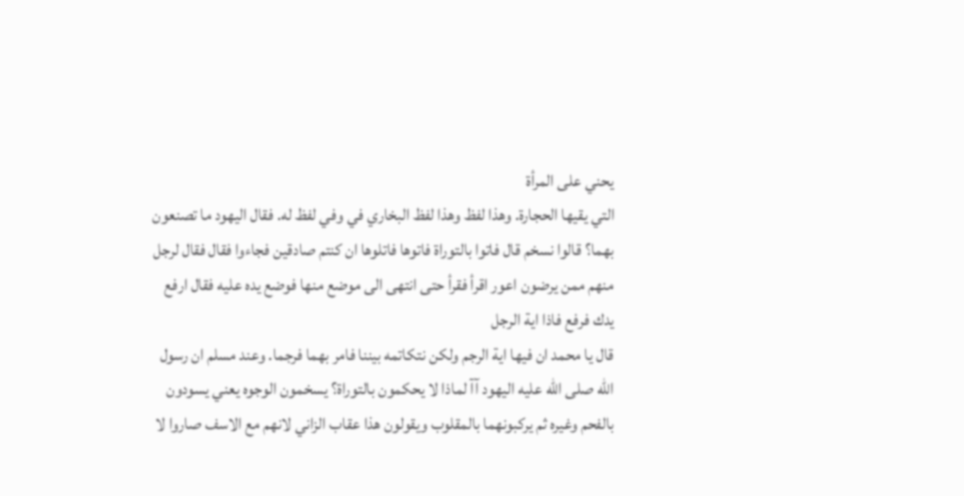يحني على المرأة
التي يقيها الحجارة. وهذا لفظ وهذا لفظ البخاري في وفي لفظ له. فقال اليهود ما تصنعون بهما؟ قالوا نسخم قال فاتوا بالتوراة فاتوها فاتلوها ان كنتم صادقين فجاءوا فقال فقال لرجل منهم ممن يرضون اعور اقرأ فقرأ حتى انتهى الى موضع منها فوضع يده عليه فقال ارفع يدك فرفع فاذا اية الرجل
قال يا محمد ان فيها اية الرجم ولكن نتكاتمه بيننا فامر بهما فرجما. وعند مسلم ان رسول الله صلى الله عليه اليهود آآ لماذا لا يحكمون بالتوراة؟ يسخمون الوجوه يعني يسودون
بالفحم وغيره ثم يركبونهما بالمقلوب ويقولون هذا عقاب الزاني لانهم مع الاسف صاروا لا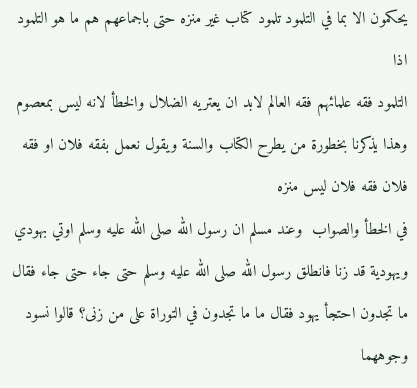يحكمون الا بما في التلمود تلمود كتاب غير منزه حتى باجماعهم هم ما هو التلمود اذا
التلمود فقه علمائهم فقه العالم لابد ان يعتريه الضلال والخطأ لانه ليس بمعصوم وهذا يذكرنا بخطورة من يطرح الكتاب والسنة ويقول نعمل بفقه فلان او فقه فلان فقه فلان ليس منزه
في الخطأ والصواب  وعند مسلم ان رسول الله صلى الله عليه وسلم اوتي بهودي ويهودية قد زنا فانطلق رسول الله صلى الله عليه وسلم حتى جاء حتى جاء فقال ما تجدون احتجأ يهود فقال ما ما تجدون في التوراة على من زنى؟ قالوا نسود وجوههما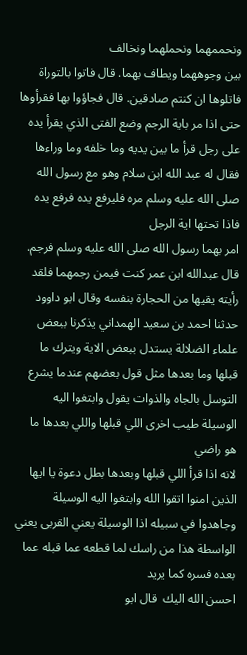ونحممهما ونحملهما ونخالف
بين وجوههما ويطاف بهما. قال فاتوا بالتوراة فاتلوها ان كنتم صادقين. قال فجاؤوا بها فقرأوها حتى اذا مر باية الرجم وضع الفتى الذي يقرأ يده على رجل قرأ ما بين يديه وما خلفه وما وراءها فقال له عبد الله ابن سلام وهو مع رسول الله صلى الله عليه وسلم مره فليرفع يده فرفع يده فاذا تحتها اية الرجل
امر بهما رسول الله صلى الله عليه وسلم فرجم. قال عبدالله ابن عمر كنت فيمن رجمهما فلقد رأيته يقيها من الحجارة بنفسه وقال ابو داوود حدثنا احمد بن سعيد الهمداني يذكرنا ببعض
علماء الضلالة يستدل ببعض الاية ويترك ما قبلها وما بعدها مثل قول بعضهم عندما يشرع التوسل بالجاه والذوات يقول وابتغوا اليه الوسيلة طيب اخرى اللي قبلها واللي بعدها ما هو راضي
لانه اذا قرأ اللي قبلها وبعدها بطل دعوة يا ايها الذين امنوا اتقوا الله وابتغوا اليه الوسيلة وجاهدوا في سبيله اذا الوسيلة يعني القربى يعني الواسطة هذا من راسك لما قطعه عما قبله عما بعده فسره كما يريد
احسن الله اليك  قال ابو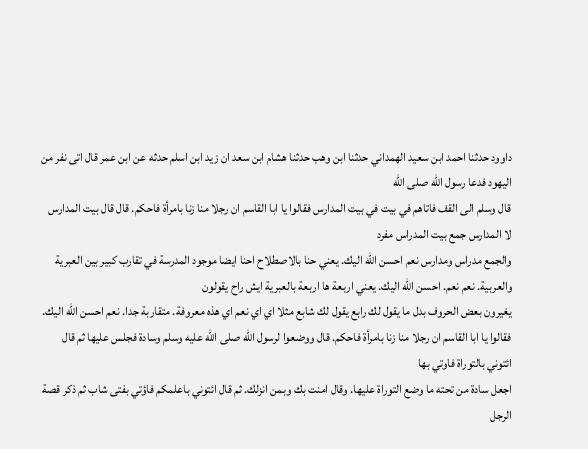داوود حدثنا احمد ابن سعيد الهمداني حدثنا ابن وهب حدثنا هشام ابن سعد ان زيد ابن اسلم حدثه عن ابن عمر قال اتى نفر من اليهود فدعا رسول الله صلى الله
قال وسلم الى القف فاتاهم في بيت في بيت المدارس فقالوا يا ابا القاسم ان رجلا منا زنا بامرأة فاحكم. قال قال بيت المدارس لا المدارس جمع بيت المدراس مفرد
والجمع مدراس ومدارس نعم احسن الله اليك. يعني حنا بالاصطلاح احنا ايضا موجود المدرسة في تقارب كبير بين العبرية والعربية. نعم نعم. احسن الله اليك. يعني اربعة ها اربعة بالعبرية ايش راح يقولون
يغيرون بعض الحروف بدل ما يقول لك رابع يقول لك شابع مثلا اي اي نعم اي هذه معروفة. متقاربة جدا. نعم احسن الله اليك. فقالوا يا ابا القاسم ان رجلا منا زنا بامرأة فاحكم. قال ووضعوا لرسول الله صلى الله عليه وسلم وسادة فجلس عليها ثم قال ائتوني بالتوراة فاوتي بها
اجعل سادة من تحته ما وضع التوراة عليها. وقال امنت بك وبمن انزلك. ثم قال ائتوني باعلمكم فاؤتي بفتى شاب ثم ذكر قصة الرجل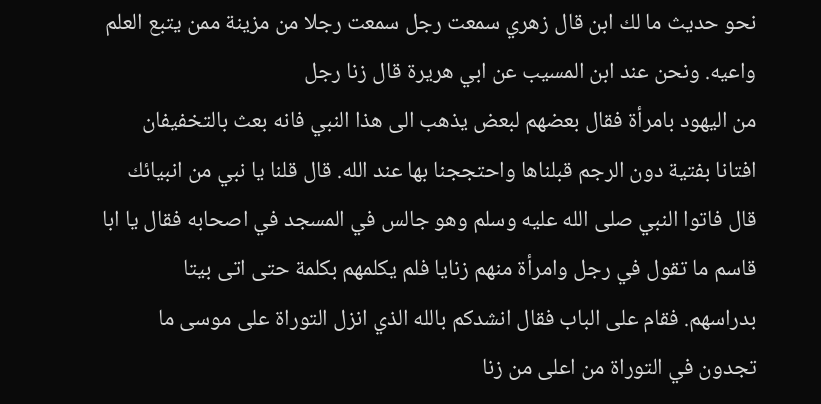نحو حديث ما لك ابن قال زهري سمعت رجل سمعت رجلا من مزينة ممن يتبع العلم واعيه. ونحن عند ابن المسيب عن ابي هريرة قال زنا رجل
من اليهود بامرأة فقال بعضهم لبعض يذهب الى هذا النبي فانه بعث بالتخفيفان افتانا بفتية دون الرجم قبلناها واحتججنا بها عند الله. قال قلنا يا نبي من انبيائك قال فاتوا النبي صلى الله عليه وسلم وهو جالس في المسجد في اصحابه فقال يا ابا قاسم ما تقول في رجل وامرأة منهم زنايا فلم يكلمهم بكلمة حتى اتى بيتا
بدراسهم. فقام على الباب فقال انشدكم بالله الذي انزل التوراة على موسى ما تجدون في التوراة من اعلى من زنا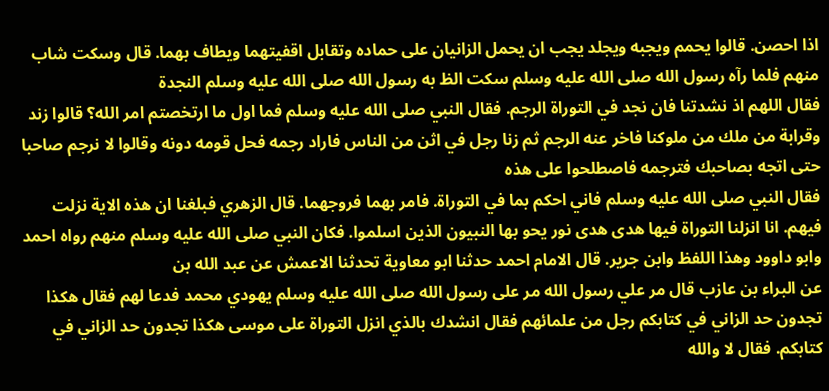اذا احصن. قالوا يحمم ويجبه ويجلد يجب ان يحمل الزانيان على حماده وتقابل اقفيتهما ويطاف بهما. قال وسكت شاب منهم فلما رآه رسول الله صلى الله عليه وسلم سكت الظ به رسول الله صلى الله عليه وسلم النجدة
فقال اللهم اذ نشدتنا فان نجد في التوراة الرجم. فقال النبي صلى الله عليه وسلم فما اول ما ارتخصتم امر الله؟ قالوا زند وقرابة من ملك من ملوكنا فاخر عنه الرجم ثم زنا رجل في اثن من الناس فاراد رجمه فحل قومه دونه وقالوا لا نرجم صاحبا حتى اتجه بصاحبك فترجمه فاصطلحوا على هذه
فقال النبي صلى الله عليه وسلم فاني احكم بما في التوراة. فامر بهما فروجهما. قال الزهري فبلغنا ان هذه الاية نزلت فيهم. انا انزلنا التوراة فيها هدى هدى نور يحو بها النبيون الذين اسلموا. فكان النبي صلى الله عليه وسلم منهم رواه احمد وابو داوود وهذا اللفظ وابن جرير. قال الامام احمد حدثنا ابو معاوية تحدثنا الاعمش عن عبد الله بن
عن البراء بن عازب قال مر علي رسول الله مر على رسول الله صلى الله عليه وسلم يهودي محمد فدعا لهم فقال هكذا تجدون حد الزاني في كتابكم رجل من علمائهم فقال انشدك بالذي انزل التوراة على موسى هكذا تجدون حد الزاني في كتابكم. فقال لا والله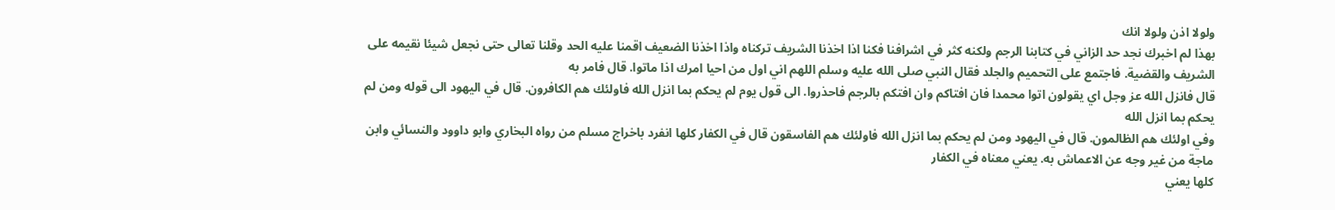ولولا اذن ولولا انك
بهذا لم اخبرك نجد حد الزاني في كتابنا الرجم ولكنه كثر في اشرافنا فكنا اذا اخذنا الشريف تركناه واذا اخذنا الضعيف اقمنا عليه الحد وقلنا تعالى حتى نجعل شيئا نقيمه على الشريف والقضية. فاجتمع على التحميم والجلد فقال النبي صلى الله عليه وسلم اللهم اني اول من احيا امرك اذا ماتوا. قال فامر به
قال فانزل الله عز وجل اي يقولون اتوا محمدا فان افتاكم وان افتكم بالرجم فاحذروا. الى قول يوم لم يحكم بما انزل الله فاولئك هم الكافرون. قال في اليهود الى قوله ومن لم يحكم بما انزل الله
وفي اولئك هم الظالمون. قال في اليهود ومن لم يحكم بما انزل الله فاولئك هم الفاسقون قال في الكفار كلها انفرد باخراج مسلم من رواه البخاري وابو داوود والنسائي وابن ماجة من غير وجه عن الاعماش به. يعني معناه في الكفار
كلها يعني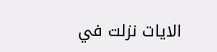الايات نزلت في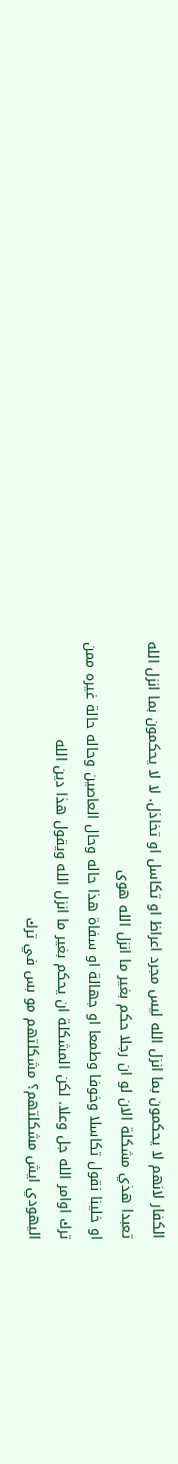الكفار لانهم لا يحكمون بما انزل الله ليس مجرد اعراظ او تكاسل او تخاذل. لا لا يحكمون بما انزل الله تعبدا هذي مشكلة الان لو ان رجلا حكم بغير ما انزل الله هوى
او خلينا نقول تكاسلا وخوفا وطمعا او جهالة او سفاة هذا حاله وحال العاصين وحاله حالة غيره ممن ترك اوامر الله جل وعلا. لكن المشكلة ان يحكم بغير ما انزل الله ويقول هذا دين الله
اليهودي ايش مشكلتهم؟ مشكلتهم مو بس في ترك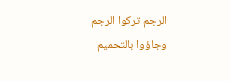الرجم تركوا الرجم وجاؤوا بالتحميم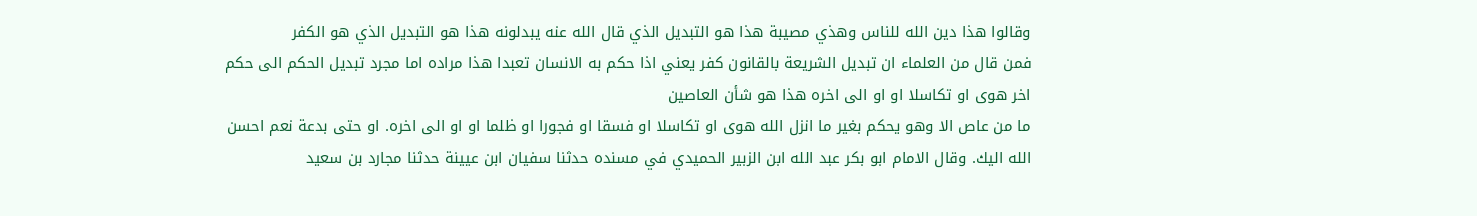وقالوا هذا دين الله للناس وهذي مصيبة هذا هو التبديل الذي قال الله عنه يبدلونه هذا هو التبديل الذي هو الكفر
فمن قال من العلماء ان تبديل الشريعة بالقانون كفر يعني اذا حكم به الانسان تعبدا هذا مراده اما مجرد تبديل الحكم الى حكم اخر هوى او تكاسلا او او الى اخره هذا هو شأن العاصين
ما من عاص الا وهو يحكم بغير ما انزل الله هوى او تكاسلا او فسقا او فجورا او ظلما او او الى اخره. او حتى بدعة نعم احسن الله اليك. وقال الامام ابو بكر عبد الله ابن الزبير الحميدي في مسنده حدثنا سفيان ابن عيينة حدثنا مجارد بن سعيد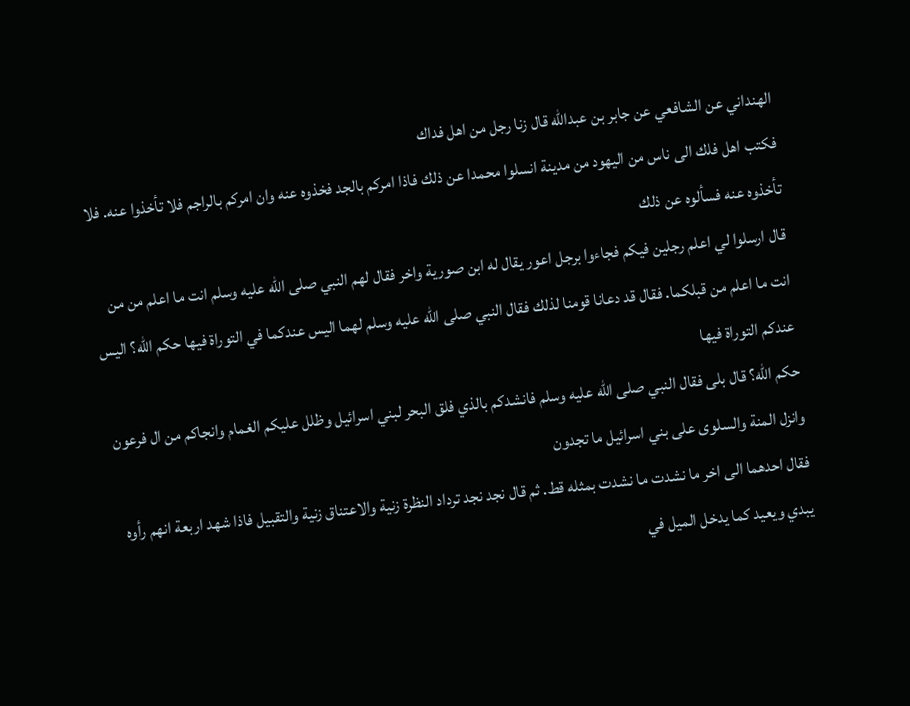الهنداني عن الشافعي عن جابر بن عبدالله قال زنا رجل من اهل فداك
فكتب اهل فلك الى ناس من اليهود من مدينة انسلوا محمدا عن ذلك فاذا امركم بالجد فخذوه عنه وان امركم بالراجم فلا تأخذوا عنه. فلا تأخذوه عنه فسألوه عن ذلك
قال ارسلوا لي اعلم رجلين فيكم فجاءوا برجل اعور يقال له ابن صورية واخر فقال لهم النبي صلى الله عليه وسلم انت ما اعلم من من انت ما اعلم من قبلكما. فقال قد دعانا قومنا لذلك فقال النبي صلى الله عليه وسلم لهما اليس عندكما في التوراة فيها حكم الله؟ اليس عندكم التوراة فيها
حكم الله؟ قال بلى فقال النبي صلى الله عليه وسلم فانشدكم بالذي فلق البحر لبني اسرائيل وظلل عليكم الغمام وانجاكم من ال فرعون وانزل المنة والسلوى على بني اسرائيل ما تجدون
فقال احدهما الى اخر ما نشدت ما نشدت بمثله قط. ثم قال نجد نجد ترداد النظرة زنية والاعتناق زنية والتقبيل فاذا شهد اربعة انهم رأوه يبدي ويعيد كما يدخل الميل في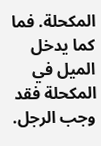المكحلة. فما كما يدخل الميل في المكحلة فقد وجب الرجل.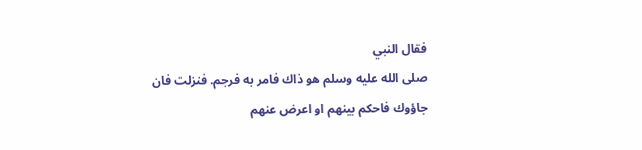فقال النبي
صلى الله عليه وسلم هو ذاك فامر به فرجم. فنزلت فان جاؤوك فاحكم بينهم او اعرض عنهم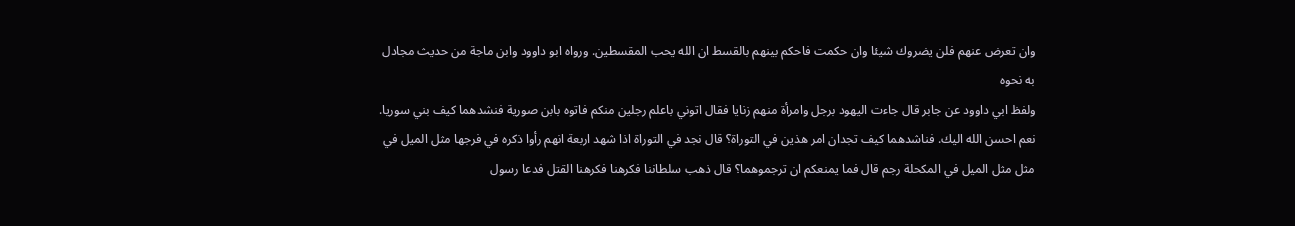وان تعرض عنهم فلن يضروك شيئا وان حكمت فاحكم بينهم بالقسط ان الله يحب المقسطين. ورواه ابو داوود وابن ماجة من حديث مجادل به نحوه
ولفظ ابي داوود عن جابر قال جاءت اليهود برجل وامرأة منهم زنايا فقال اتوني باعلم رجلين منكم فاتوه بابن صورية فنشدهما كيف بني سوريا. نعم احسن الله اليك. فناشدهما كيف تجدان امر هذين في التوراة؟ قال نجد في التوراة اذا شهد اربعة انهم رأوا ذكره في فرجها مثل الميل في
مثل مثل الميل في المكحلة رجم قال فما يمنعكم ان ترجموهما؟ قال ذهب سلطاننا فكرهنا فكرهنا القتل فدعا رسول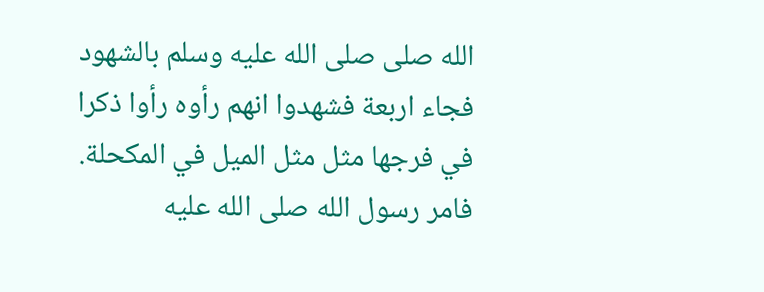الله صلى صلى الله عليه وسلم بالشهود فجاء اربعة فشهدوا انهم رأوه رأوا ذكرا في فرجها مثل مثل الميل في المكحلة. فامر رسول الله صلى الله عليه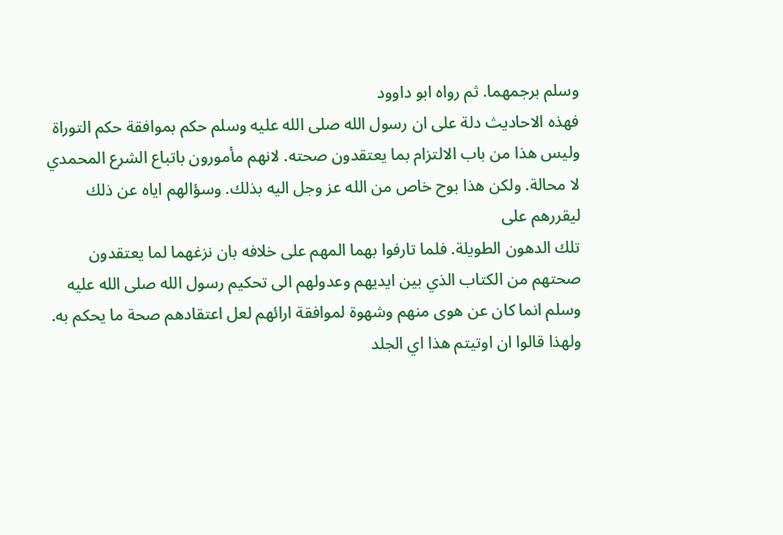وسلم برجمهما. ثم رواه ابو داوود
فهذه الاحاديث دلة على ان رسول الله صلى الله عليه وسلم حكم بموافقة حكم التوراة وليس هذا من باب الالتزام بما يعتقدون صحته. لانهم مأمورون باتباع الشرع المحمدي لا محالة. ولكن هذا بوح خاص من الله عز وجل اليه بذلك. وسؤالهم اياه عن ذلك ليقررهم على
تلك الدهون الطويلة. فلما تارفوا بهما المهم على خلافه بان نزغهما لما يعتقدون صحتهم من الكتاب الذي بين ايديهم وعدولهم الى تحكيم رسول الله صلى الله عليه وسلم انما كان عن هوى منهم وشهوة لموافقة ارائهم لعل اعتقادهم صحة ما يحكم به. ولهذا قالوا ان اوتيتم هذا اي الجلد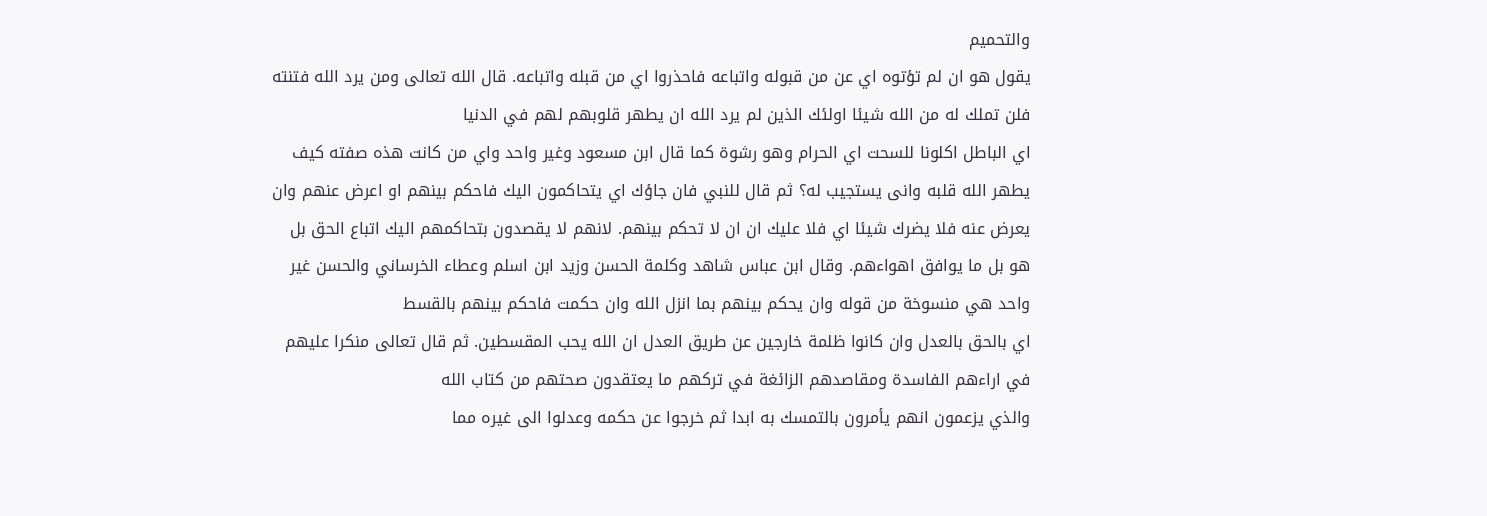والتحميم
يقول هو ان لم تؤتوه اي عن من قبوله واتباعه فاحذروا اي من قبله واتباعه. قال الله تعالى ومن يرد الله فتنته فلن تملك له من الله شيئا اولئك الذين لم يرد الله ان يطهر قلوبهم لهم في الدنيا
اي الباطل اكلونا للسحت اي الحرام وهو رشوة كما قال ابن مسعود وغير واحد واي من كانت هذه صفته كيف يطهر الله قلبه وانى يستجيب له؟ ثم قال للنبي فان جاؤك اي يتحاكمون اليك فاحكم بينهم او اعرض عنهم وان
يعرض عنه فلا يضرك شيئا اي فلا عليك ان ان لا تحكم بينهم. لانهم لا يقصدون بتحاكمهم اليك اتباع الحق بل هو بل ما يوافق اهواءهم. وقال ابن عباس شاهد وكلمة الحسن وزيد ابن اسلم وعطاء الخرساني والحسن غير واحد هي منسوخة من قوله وان يحكم بينهم بما انزل الله وان حكمت فاحكم بينهم بالقسط
اي بالحق بالعدل وان كانوا ظلمة خارجين عن طريق العدل ان الله يحب المقسطين. ثم قال تعالى منكرا عليهم في اراءهم الفاسدة ومقاصدهم الزائغة في تركهم ما يعتقدون صحتهم من كتاب الله
والذي يزعمون انهم يأمرون بالتمسك به ابدا ثم خرجوا عن حكمه وعدلوا الى غيره مما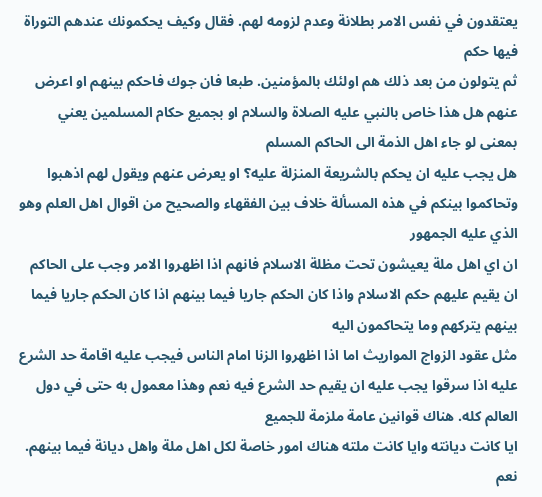يعتقدون في نفس الامر بطلانة وعدم لزومه لهم. فقال وكيف يحكمونك عندهم التوراة فيها حكم
ثم يتولون من بعد ذلك هم اولئك بالمؤمنين. طبعا فان جوك فاحكم بينهم او اعرض عنهم هل هذا خاص بالنبي عليه الصلاة والسلام او بجميع حكام المسلمين يعني بمعنى لو جاء اهل الذمة الى الحاكم المسلم
هل يجب عليه ان يحكم بالشريعة المنزلة عليه؟ او يعرض عنهم ويقول لهم اذهبوا وتحاكموا بينكم في هذه المسألة خلاف بين الفقهاء والصحيح من اقوال اهل العلم وهو الذي عليه الجمهور
ان اي اهل ملة يعيشون تحت مظلة الاسلام فانهم اذا اظهروا الامر وجب على الحاكم ان يقيم عليهم حكم الاسلام واذا كان الحكم جاريا فيما بينهم اذا كان الحكم جاريا فيما بينهم يتركهم وما يتحاكمون اليه
مثل عقود الزواج المواريث اما اذا اظهروا الزنا امام الناس فيجب عليه اقامة حد الشرع عليه اذا سرقوا يجب عليه ان يقيم حد الشرع فيه نعم وهذا معمول به حتى في دول العالم كله. هناك قوانين عامة ملزمة للجميع
ايا كانت ديانته وايا كانت ملته هناك امور خاصة لكل اهل ملة واهل ديانة فيما بينهم. نعم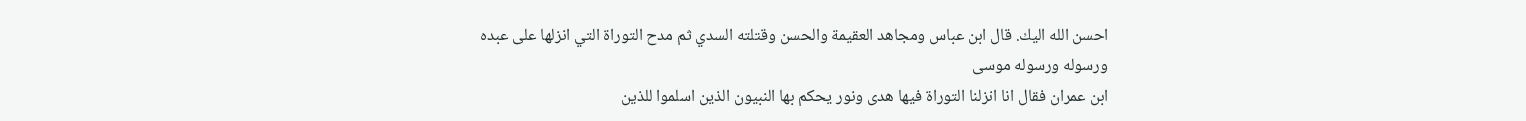احسن الله اليك. قال ابن عباس ومجاهد العقيمة والحسن وقتلته السدي ثم مدح التوراة التي انزلها على عبده ورسوله ورسوله موسى
ابن عمران فقال انا انزلنا التوراة فيها هدى ونور يحكم بها النبيون الذين اسلموا للذين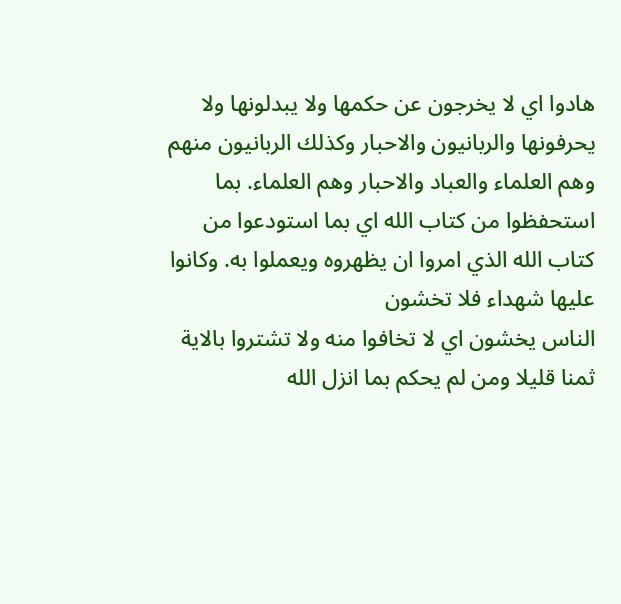هادوا اي لا يخرجون عن حكمها ولا يبدلونها ولا يحرفونها والربانيون والاحبار وكذلك الربانيون منهم وهم العلماء والعباد والاحبار وهم العلماء. بما استحفظوا من كتاب الله اي بما استودعوا من كتاب الله الذي امروا ان يظهروه ويعملوا به. وكانوا عليها شهداء فلا تخشون
الناس يخشون اي لا تخافوا منه ولا تشتروا بالاية ثمنا قليلا ومن لم يحكم بما انزل الله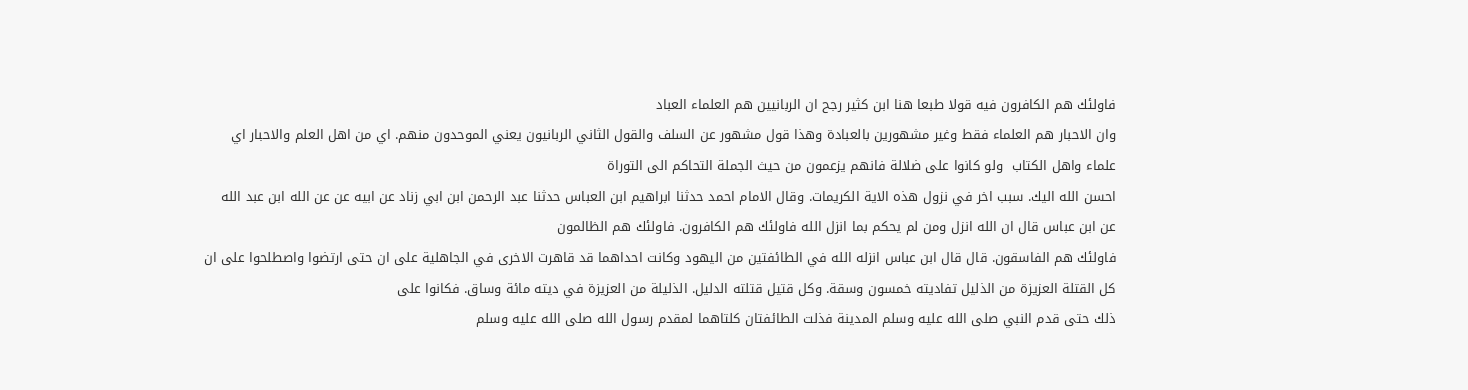فاولئك هم الكافرون فيه قولا طبعا هنا ابن كثير رجح ان الربانيين هم العلماء العباد
وان الاحبار هم العلماء فقط وغير مشهورين بالعبادة وهذا قول مشهور عن السلف والقول الثاني الربانيون يعني الموحدون منهم. اي من اهل العلم والاحبار اي علماء واهل الكتاب  ولو كانوا على ضلالة فانهم يزعمون من حيث الجملة التحاكم الى التوراة
احسن الله اليك. سبب اخر في نزول هذه الاية الكريمات. وقال الامام احمد حدثنا ابراهيم ابن العباس حدثنا عبد الرحمن ابن ابي زناد عن ابيه عن عن الله ابن عبد الله عن ابن عباس قال ان الله انزل ومن لم يحكم بما انزل الله فاولئك هم الكافرون. فاولئك هم الظالمون
فاولئك هم الفاسقون. قال قال ابن عباس انزله الله في الطائفتين من اليهود وكانت احداهما قد قاهرت الاخرى في الجاهلية على ان حتى ارتضوا واصطلحوا على ان كل القتلة العزيزة من الذليل تفاديته خمسون وسقة. وكل قتيل قتلته الدليل. الذليلة من العزيزة في ديته مائة وساق. فكانوا على
ذلك حتى قدم النبي صلى الله عليه وسلم المدينة فذلت الطائفتان كلتاهما لمقدم رسول الله صلى الله عليه وسلم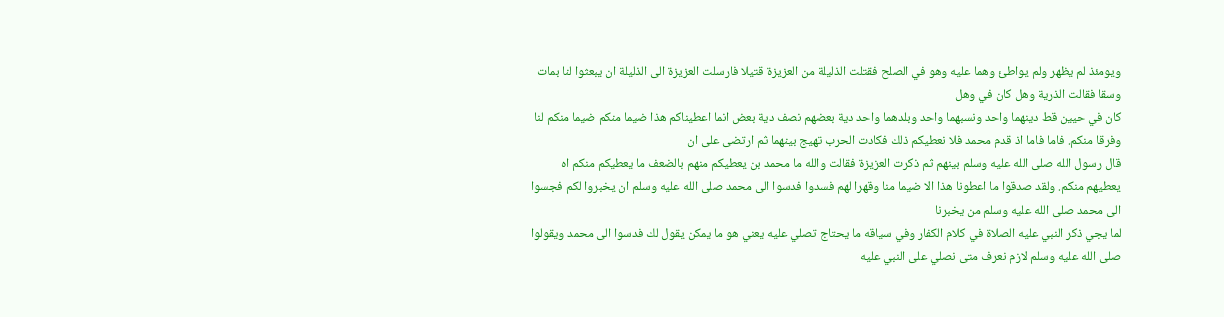ويومئذ لم يظهر ولم يواطئ وهما عليه وهو في الصلح فقتلت الذليلة من العزيزة قتيلا فارسلت العزيزة الى الذليلة ان يبعثوا لنا بمات وسقا فقالت الذرية وهل كان في وهل
كان في حيين قط دينهما واحد ونسبهما واحد وبلدهما واحد دية بعضهم نصف دية بعض انما اعطيناكم هذا ضيما منكم ضيما منكم لنا وفرقا منكم. فاما فاما اذ قدم محمد فلا نعطيكم ذلك فكادت الحرب تهيج بينهما ثم ارتضى على ان
قال رسول الله صلى الله عليه وسلم بينهم ثم ذكرت العزيزة فقالت والله ما محمد بن يعطيكم منهم بالضعف ما يعطيكم منكم اه يعطيهم منكم. ولقد صدقوا ما اعطونا هذا الا ضيما منا وقهرا لهم فسدوا فدسوا الى محمد صلى الله عليه وسلم ان يخبروا لكم فجسوا الى محمد صلى الله عليه وسلم من يخبرنا
لما يجي ذكر النبي عليه الصلاة في كلام الكفار وفي سياقه ما يحتاج تصلي عليه يعني هو ما يمكن يقول لك فدسوا الى محمد ويقولوا صلى الله عليه وسلم لازم نعرف متى نصلي على النبي عليه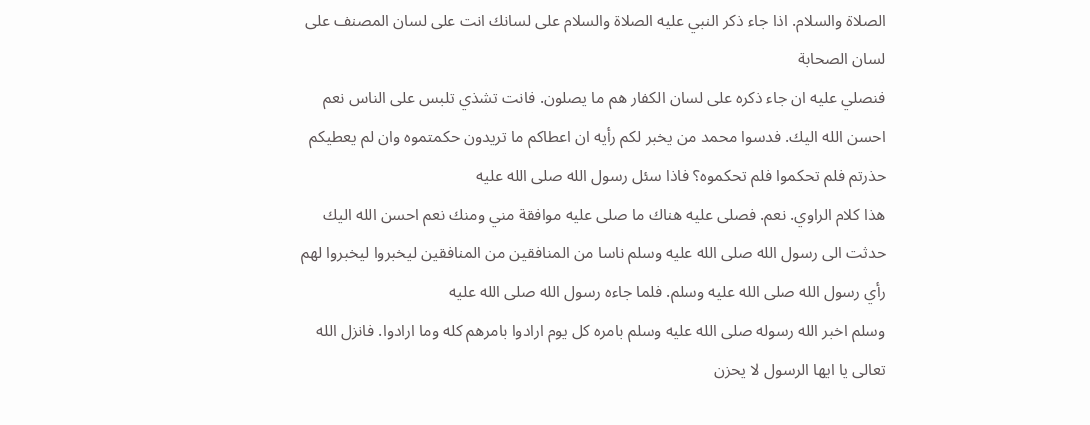الصلاة والسلام. اذا جاء ذكر النبي عليه الصلاة والسلام على لسانك انت على لسان المصنف على لسان الصحابة
فنصلي عليه ان جاء ذكره على لسان الكفار هم ما يصلون. فانت تشذي تلبس على الناس نعم احسن الله اليك. فدسوا محمد من يخبر لكم رأيه ان اعطاكم ما تريدون حكمتموه وان لم يعطيكم حذرتم فلم تحكموا فلم تحكموه؟ فاذا سئل رسول الله صلى الله عليه
هذا كلام الراوي. نعم. فصلى عليه هناك ما صلى عليه موافقة مني ومنك نعم احسن الله اليك حدثت الى رسول الله صلى الله عليه وسلم ناسا من المنافقين من المنافقين ليخبروا ليخبروا لهم رأي رسول الله صلى الله عليه وسلم. فلما جاءه رسول الله صلى الله عليه
وسلم اخبر الله رسوله صلى الله عليه وسلم بامره كل يوم ارادوا بامرهم كله وما ارادوا. فانزل الله تعالى يا ايها الرسول لا يحزن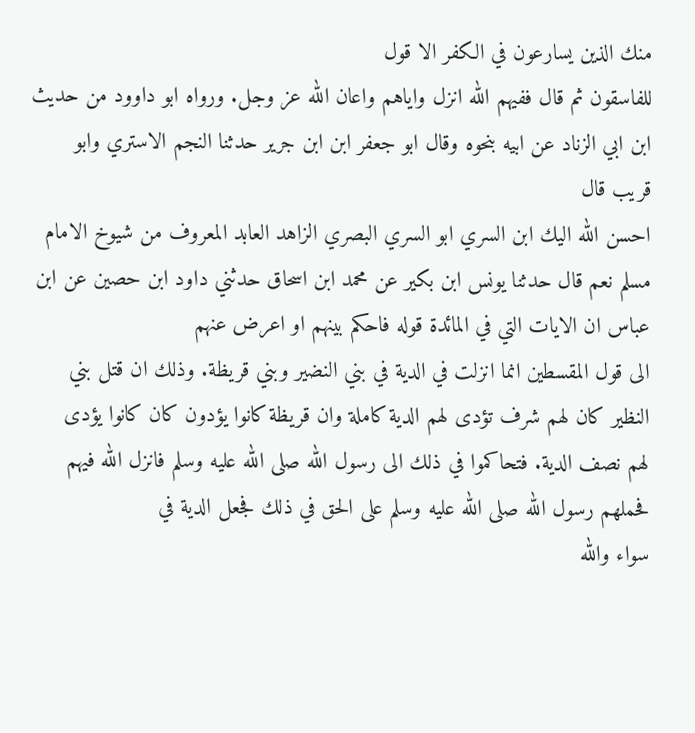منك الذين يسارعون في الكفر الا قول
للفاسقون ثم قال ففيهم الله انزل واياهم واعان الله عز وجل. ورواه ابو داوود من حديث ابن ابي الزناد عن ابيه بنحوه وقال ابو جعفر ابن ابن جرير حدثنا النجم الاستري وابو قريب قال
احسن الله اليك ابن السري ابو السري البصري الزاهد العابد المعروف من شيوخ الامام مسلم نعم قال حدثنا يونس ابن بكير عن محمد ابن اسحاق حدثني داود ابن حصين عن ابن عباس ان الايات التي في المائدة قوله فاحكم بينهم او اعرض عنهم
الى قول المقسطين انما انزلت في الدية في بني النضير وبني قريظة. وذلك ان قتل بني النظير كان لهم شرف تؤدى لهم الدية كاملة وان قريظة كانوا يؤدون كان كانوا يؤدى لهم نصف الدية. فتحاكموا في ذلك الى رسول الله صلى الله عليه وسلم فانزل الله فيهم فحملهم رسول الله صلى الله عليه وسلم على الحق في ذلك فجعل الدية في
سواء والله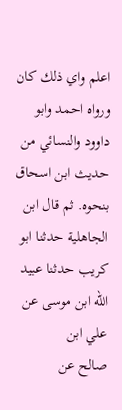اعلم واي ذلك كان ورواه احمد وابو داوود والنسائي من حديث ابن اسحاق بنحوه. ثم قال ابن الجاهلية حدثنا ابو كريب حدثنا عبيد الله ابن موسى عن علي ابن
صالح عن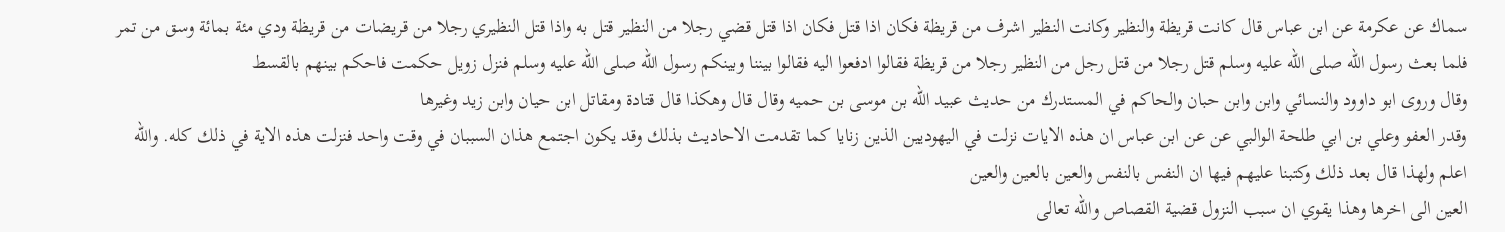سماك عن عكرمة عن ابن عباس قال كانت قريظة والنظير وكانت النظير اشرف من قريظة فكان اذا قتل فكان اذا قتل قضي رجلا من النظير قتل به واذا قتل النظيري رجلا من قريضات من قريظة ودي مئة بمائة وسق من تمر
فلما بعث رسول الله صلى الله عليه وسلم قتل رجلا من قتل رجل من النظير رجلا من قريظة فقالوا ادفعوا اليه فقالوا بيننا وبينكم رسول الله صلى الله عليه وسلم فنزل زويل حكمت فاحكم بينهم بالقسط
وقال وروى ابو داوود والنسائي وابن وابن حبان والحاكم في المستدرك من حديث عبيد الله بن موسى بن حميه وقال قال وهكذا قال قتادة ومقاتل ابن حيان وابن زيد وغيرها
وقدر العفو وعلي بن ابي طلحة الوالبي عن عن ابن عباس ان هذه الايات نزلت في اليهوديين الذين زنايا كما تقدمت الاحاديث بذلك وقد يكون اجتمع هذان السببان في وقت واحد فنزلت هذه الاية في ذلك كله. والله اعلم ولهذا قال بعد ذلك وكتبنا عليهم فيها ان النفس بالنفس والعين بالعين والعين
العين الى اخرها وهذا يقوي ان سبب النزول قضية القصاص والله تعالى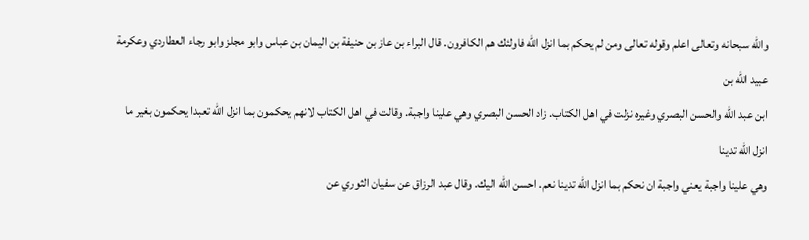والله سبحانه وتعالى اعلم وقوله تعالى ومن لم يحكم بما انزل الله فاولئك هم الكافرون. قال البراء بن عاز بن حنيفة بن اليمان بن عباس وابو مجلز وابو رجاء العطاردي وعكرمة عبيد الله بن
ابن عبد الله والحسن البصري وغيره نزلت في اهل الكتاب. زاد الحسن البصري وهي علينا واجبة. وقالت في اهل الكتاب لانهم يحكمون بما انزل الله تعبدا يحكمون بغير ما انزل الله تدينا
وهي علينا واجبة يعني واجبة ان نحكم بما انزل الله تدينا نعم. احسن الله اليك. وقال عبد الرزاق عن سفيان الثوري عن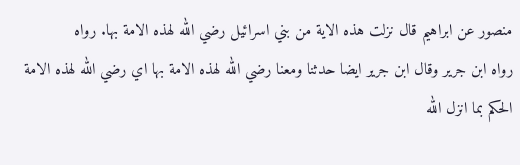منصور عن ابراهيم قال نزلت هذه الاية من بني اسرائيل رضي الله لهذه الامة بها. رواه
رواه ابن جرير وقال ابن جرير ايضا حدثنا ومعنا رضي الله لهذه الامة بها اي رضي الله لهذه الامة الحكم بما انزل الله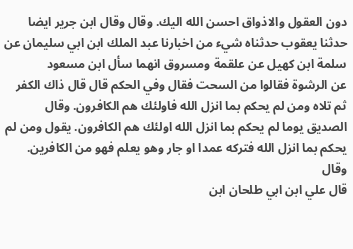دون العقول والاذواق احسن الله اليك. وقال وقال ابن جرير ايضا حدثنا يعقوب حدثناه شيء من اخبارنا عبد الملك ابن ابي سليمان عن سلمة ابن كهيل عن علقمة ومسروق انهما سأل ابن مسعود
عن الرشوة فقالوا من السحت فقال وفي الحكم قال قال ذاك الكفر ثم تلاه ومن لم يحكم بما انزل الله فاولئك هم الكافرون. وقال الصديق يوما لم يحكم بما انزل الله اولئك هم الكافرون. يقول ومن لم يحكم بما انزل الله فتركه عمدا او جار وهو يعلم فهو من الكافرين. وقال
قال علي ابن ابي طلحان ابن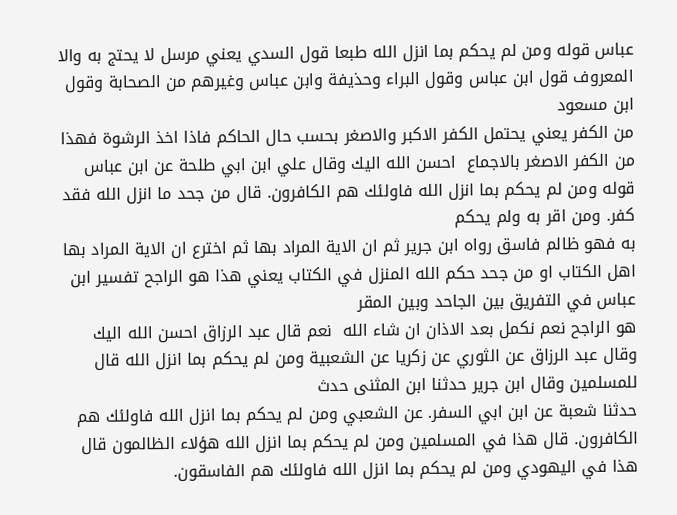عباس قوله ومن لم يحكم بما انزل الله طبعا قول السدي يعني مرسل لا يحتج به والا المعروف قول ابن عباس وقول البراء وحذيفة وابن عباس وغيرهم من الصحابة وقول ابن مسعود
من الكفر يعني يحتمل الكفر الاكبر والاصغر بحسب حال الحاكم فاذا اخذ الرشوة فهذا من الكفر الاصغر بالاجماع  احسن الله اليك وقال علي ابن ابي طلحة عن ابن عباس قوله ومن لم يحكم بما انزل الله فاولئك هم الكافرون. قال من جحد ما انزل الله فقد كفر. ومن اقر به ولم يحكم
به فهو ظالم فاسق رواه ابن جرير ثم ان الاية المراد بها ثم اخترع ان الاية المراد بها اهل الكتاب او من جحد حكم الله المنزل في الكتاب يعني هذا هو الراجح تفسير ابن عباس في التفريق بين الجاحد وبين المقر
هو الراجح نعم نكمل بعد الاذان ان شاء الله  نعم قال عبد الرزاق احسن الله اليك وقال عبد الرزاق عن الثوري عن زكريا عن الشعبية ومن لم يحكم بما انزل الله قال للمسلمين وقال ابن جرير حدثنا ابن المثنى حدث
حدثنا شعبة عن ابن ابي السفر. عن الشعبي ومن لم يحكم بما انزل الله فاولئك هم الكافرون. قال هذا في المسلمين ومن لم يحكم بما انزل الله هؤلاء الظالمون قال هذا في اليهودي ومن لم يحكم بما انزل الله فاولئك هم الفاسقون.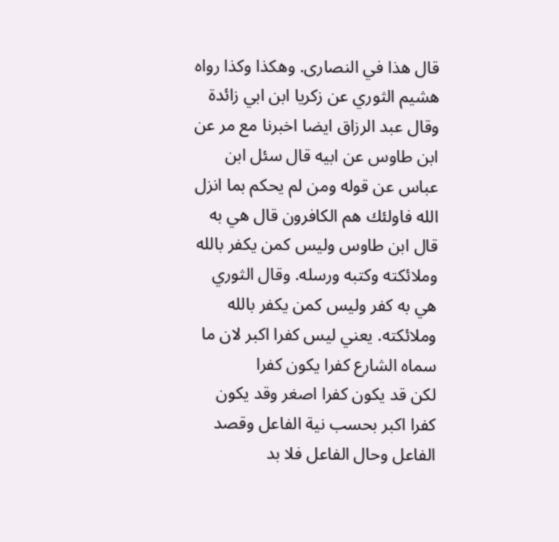قال هذا في النصارى. وهكذا وكذا رواه هشيم الثوري عن زكريا ابن ابي زائدة
وقال عبد الرزاق ايضا اخبرنا مع مر عن ابن طاوس عن ابيه قال سئل ابن عباس عن قوله ومن لم يحكم بما انزل الله فاولئك هم الكافرون قال هي به
قال ابن طاوس وليس كمن يكفر بالله وملائكته وكتبه ورسله. وقال الثوري هي به كفر وليس كمن يكفر بالله وملائكته. يعني ليس كفرا اكبر لان ما سماه الشارع كفرا يكون كفرا
لكن قد يكون كفرا اصغر وقد يكون كفرا اكبر بحسب نية الفاعل وقصد الفاعل وحال الفاعل فلا بد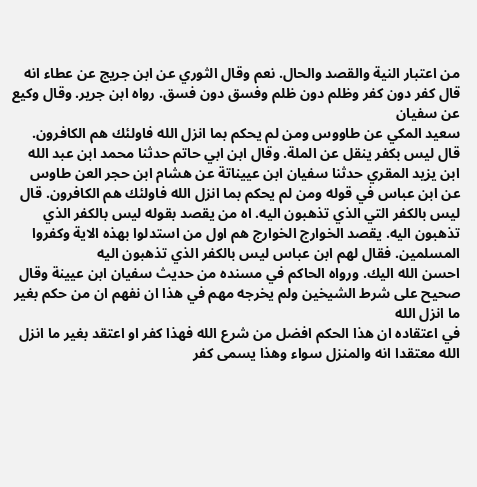من اعتبار النية والقصد والحال. نعم وقال الثوري عن ابن جريج عن عطاء انه قال كفر دون كفر وظلم دون ظلم وفسق دون فسق. رواه ابن جرير. وقال وكيع عن سفيان
سعيد المكي عن طاووس ومن لم يحكم بما انزل الله فاولئك هم الكافرون. قال ليس بكفر ينقل عن الملة. وقال ابن ابي حاتم حدثنا محمد ابن عبد الله ابن يزيد المقري حدثنا سفيان ابن عييناتة عن هشام ابن حجر العن طاوس عن ابن عباس في قوله ومن لم يحكم بما انزل الله فاولئك هم الكافرون. قال
ليس بالكفر التي الذي تذهبون اليه. اه من يقصد بقوله ليس بالكفر الذي تذهبون اليه. يقصد الخوارج الخوارج هم اول من استدلوا بهذه الاية وكفروا المسلمين. فقال لهم ابن عباس ليس بالكفر الذي تذهبون اليه
احسن الله اليك. ورواه الحاكم في مسنده من حديث سفيان ابن عيينة وقال صحيح على شرط الشيخين ولم يخرجه مهم في هذا ان نفهم ان من حكم بغير ما انزل الله
في اعتقاده ان هذا الحكم افضل من شرع الله فهذا كفر او اعتقد بغير ما انزل الله معتقدا انه والمنزل سواء وهذا يسمى كفر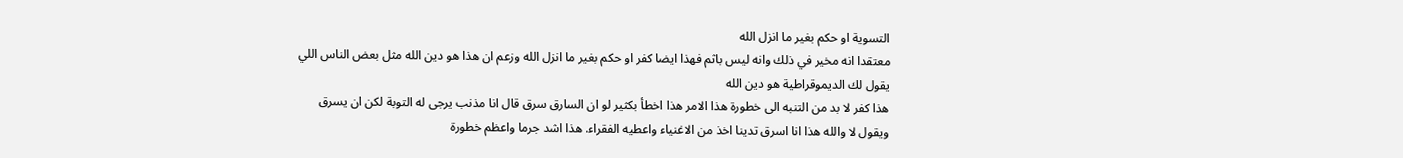التسوية او حكم بغير ما انزل الله
معتقدا انه مخير في ذلك وانه ليس باثم فهذا ايضا كفر او حكم بغير ما انزل الله وزعم ان هذا هو دين الله مثل بعض الناس اللي يقول لك الديموقراطية هو دين الله
هذا كفر لا بد من التنبه الى خطورة هذا الامر هذا اخطأ بكثير لو ان السارق سرق قال انا مذنب يرجى له التوبة لكن ان يسرق ويقول لا والله هذا انا اسرق تدينا اخذ من الاغنياء واعطيه الفقراء. هذا اشد جرما واعظم خطورة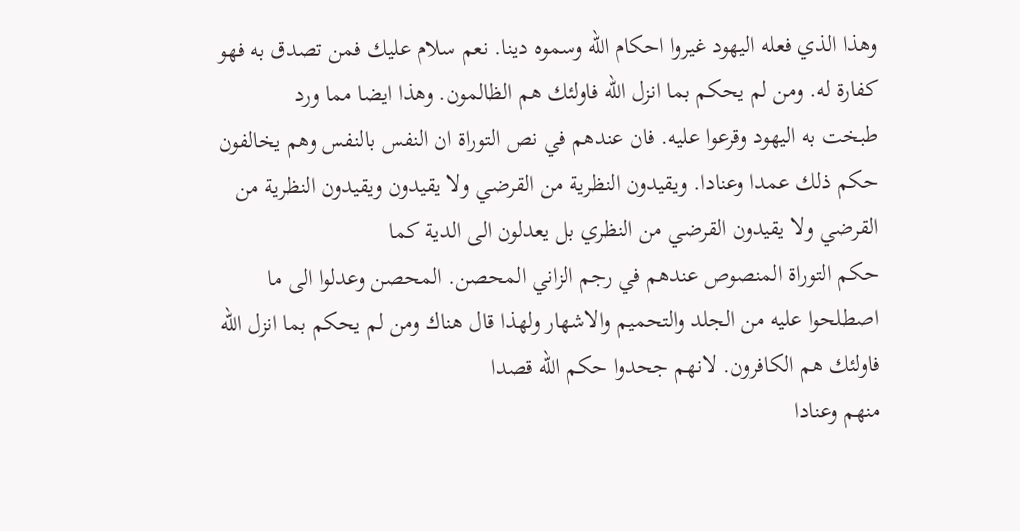وهذا الذي فعله اليهود غيروا احكام الله وسموه دينا. نعم سلام عليك فمن تصدق به فهو كفارة له. ومن لم يحكم بما انزل الله فاولئك هم الظالمون. وهذا ايضا مما ورد
طبخت به اليهود وقرعوا عليه. فان عندهم في نص التوراة ان النفس بالنفس وهم يخالفون حكم ذلك عمدا وعنادا. ويقيدون النظرية من القرضي ولا يقيدون ويقيدون النظرية من القرضي ولا يقيدون القرضي من النظري بل يعدلون الى الدية كما
حكم التوراة المنصوص عندهم في رجم الزاني المحصن. المحصن وعدلوا الى ما اصطلحوا عليه من الجلد والتحميم والاشهار ولهذا قال هناك ومن لم يحكم بما انزل الله فاولئك هم الكافرون. لانهم جحدوا حكم الله قصدا
منهم وعنادا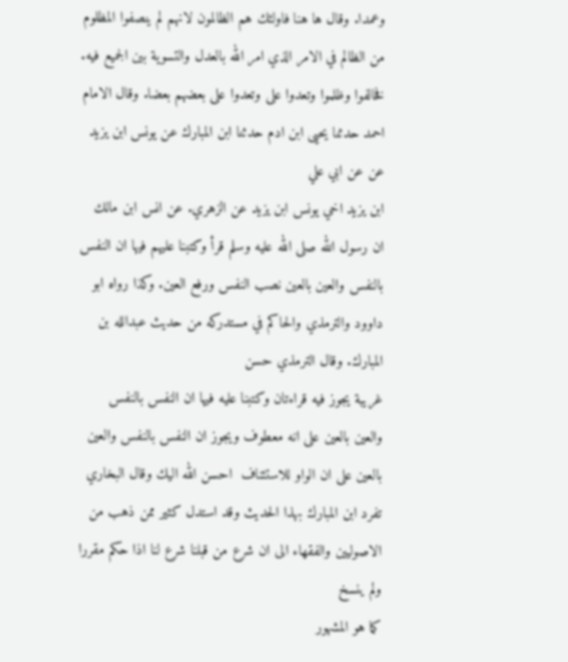وعمدا. وقال ها هنا فاولئك هم الظالمون لانهم لم ينصفوا المظلوم من الظالم في الامر الذي امر الله بالعدل والتسوية بين الجميع فيه. فخالفوا وظلموا وتعدوا على وتعدوا على بعضهم بعضا. وقال الامام احمد حدثنا يحيى ابن ادم حدثنا ابن المبارك عن يونس ابن يزيد عن عن ابي علي
ابن يزيد اخي يونس ابن يزيد عن الزهري. عن انس ابن مالك ان رسول الله صلى الله عليه وسلم قرأ وكتبنا عليهم فيها ان النفس بالنفس والعين بالعين نصب النفس ورفع العين. وكذا رواه ابو داوود والترمذي والحاكم في مستدركه من حديث عبدالله بن المبارك. وقال الترمذي حسن
غريبة يجوز فيه قراءتان وكتبنا عليه فيها ان النفس بالنفس والعين بالعين على انه معطوف ويجوز ان النفس بالنفس والعين بالعين على ان الواو للاستئناف  احسن الله اليك وقال البخاري تفرد ابن المبارك بهذا الحديث وقد استدل كثير ممن ذهب من الاصوليين والفقهاء الى ان شرع من قبلنا شرع لنا اذا حكم مقررا ولم ينسخ
كما هو المشهور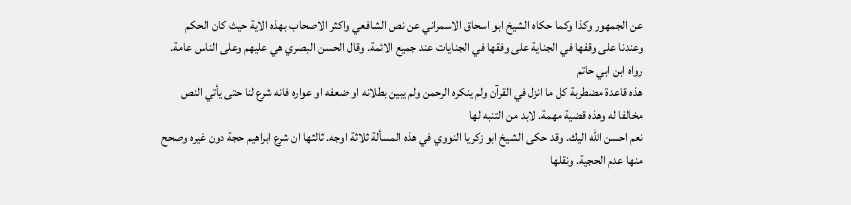عن الجمهور وكذا وكما حكاه الشيخ ابو اسحاق الاسمراني عن نص الشافعي واكثر الاصحاب بهذه الاية حيث كان الحكم وعندنا على وقفها في الجناية على وفقها في الجنايات عند جميع الائمة. وقال الحسن البصري هي عليهم وعلى الناس عامة. رواه ابن ابي حاتم
هذه قاعدة مضطربة كل ما انزل في القرآن ولم ينكره الرحمن ولم يبين بطلانه او ضعفه او عواره فانه شرع لنا حتى يأتي النص مخالفا له وهذه قضية مهمة. لابد من التنبه لها
نعم احسن الله اليك. وقد حكى الشيخ ابو زكريا النووي في هذه المسألة ثلاثة اوجه. ثالثها ان شرع ابراهيم حجة دون غيره وصحح منها عدم الحجية. ونقلها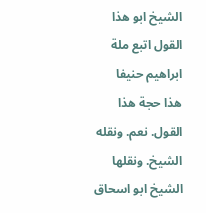الشيخ ابو هذا القول اتبع ملة ابراهيم حنيفا
هذا حجة هذا القول. نعم. ونقله الشيخ. ونقلها الشيخ ابو اسحاق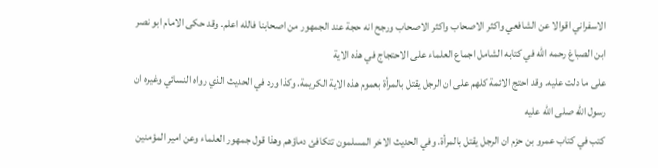الاسفراني اقوالا عن الشافعي واكثر الاصحاب واكثر الاصحاب ورجح انه حجة عند الجمهور من اصحابنا فالله اعلم. وقد حكى الامام ابو نصر ابن الصباغ رحمه الله في كتابه الشامل اجماع العلماء على الاحتجاج في هذه الاية
على ما دلت عليه. وقد احتج الائمة كلهم على ان الرجل يقتل بالمرأة بعموم هذه الاية الكريمة. وكذا ورد في الحديث الذي رواه النسائي وغيره ان رسول الله صلى الله عليه
كتب في كتاب عمرو بن حزم ان الرجل يقتل بالمرأة. وفي الحديث الاخر المسلمون تتكافئ دماؤهم وهذا قول جمهور العلماء وعن امير المؤمنين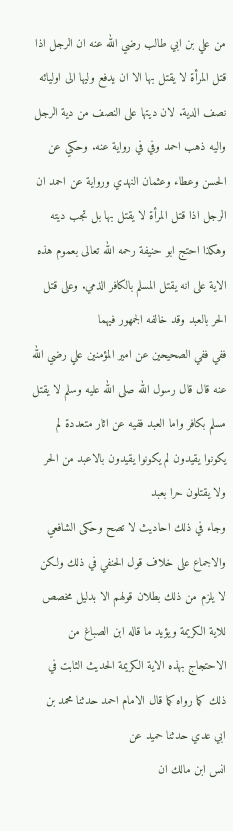من علي بن ابي طالب رضي الله عنه ان الرجل اذا قتل المرأة لا يقتل بها الا ان يدفع وليها الى اوليائه نصف الدية. لان ديتها على النصف من دية الرجل
واليه ذهب احمد وفي في رواية عنه. وحكي عن الحسن وعطاء وعثمان النهدي ورواية عن احمد ان الرجل اذا قتل المرأة لا يقتل بها بل تجب ديته وهكذا احتج ابو حنيفة رحمه الله تعالى بعموم هذه الاية على انه يقتل المسلم بالكافر الذمي. وعلى قتل الحر بالعبد وقد خالفه الجمهور فيهما
ففي ففي الصحيحين عن امير المؤمنين علي رضي الله عنه قال قال رسول الله صلى الله عليه وسلم لا يقتل مسلم بكافر واما العبد ففيه عن اثار متعددة لم يكونوا يقيدون لم يكونوا يقيدون بالاعبد من الحر ولا يقتلون حرا بعبد
وجاء في ذلك احاديث لا تصح وحكى الشافعي والاجماع على خلاف قول الحنفي في ذلك ولكن لا يلزم من ذلك بطلان قولهم الا بدليل مخصص للاية الكريمة ويؤيد ما قاله ابن الصباغ من الاحتجاج بهذه الاية الكريمة الحديث الثابت في ذلك كما رواه كما قال الامام احمد حدثنا محمد بن ابي عدي حدثنا حميد عن
انس ابن مالك ان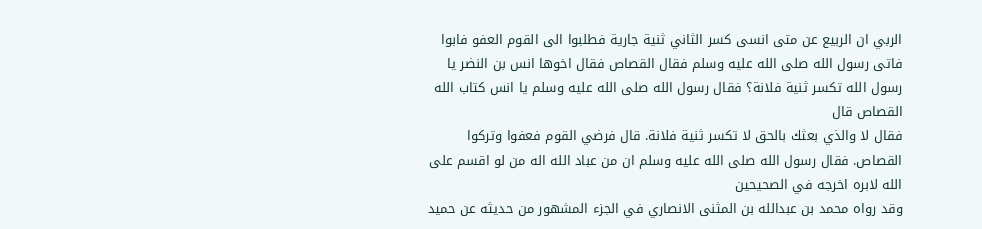الربي ان الربيع عن متى انسى كسر الثاني ثنية جارية فطلبوا الى القوم العفو فابوا فاتى رسول الله صلى الله عليه وسلم فقال القصاص فقال اخوها انس بن النضر يا رسول الله تكسر ثنية فلانة؟ فقال رسول الله صلى الله عليه وسلم يا انس كتاب الله القصاص قال
فقال لا والذي بعثك بالحق لا تكسر ثنية فلانة. قال فرضي القوم فعفوا وتركوا القصاص. فقال رسول الله صلى الله عليه وسلم ان من عباد الله اله من لو اقسم على الله لابره اخرجه في الصحيحين
وقد رواه محمد بن عبدالله بن المثنى الانصاري في الجزء المشهور من حديثه عن حميد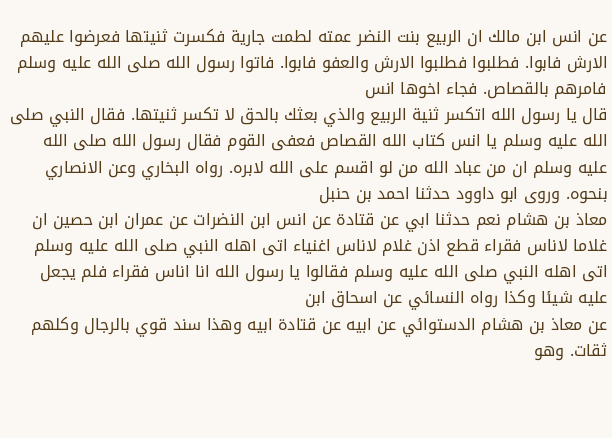عن انس ابن مالك ان الربيع بنت النضر عمته لطمت جارية فكسرت ثنيتها فعرضوا عليهم الارش فابوا. فطلبوا فطلبوا الارش والعفو فابوا. فاتوا رسول الله صلى الله عليه وسلم فامرهم بالقصاص. فجاء اخوها انس
قال يا رسول الله اتكسر ثنية الربيع والذي بعثك بالحق لا تكسر ثنيتها. فقال النبي صلى الله عليه وسلم يا انس كتاب الله القصاص فعفى القوم فقال رسول الله صلى الله عليه وسلم ان من عباد الله من لو اقسم على الله لابره. رواه البخاري وعن الانصاري بنحوه. وروى ابو داوود حدثنا احمد بن حنبل
معاذ بن هشام نعم حدثنا ابي عن قتادة عن انس ابن النضرات عن عمران ابن حصين ان غلاما لاناس فقراء قطع اذن غلام لاناس اغنياء اتى اهله النبي صلى الله عليه وسلم اتى اهله النبي صلى الله عليه وسلم فقالوا يا رسول الله انا اناس فقراء فلم يجعل عليه شيئا وكذا رواه النسائي عن اسحاق ابن
عن معاذ بن هشام الدستوائي عن ابيه عن قتادة ابيه وهذا سند قوي بالرجال وكلهم ثقات. وهو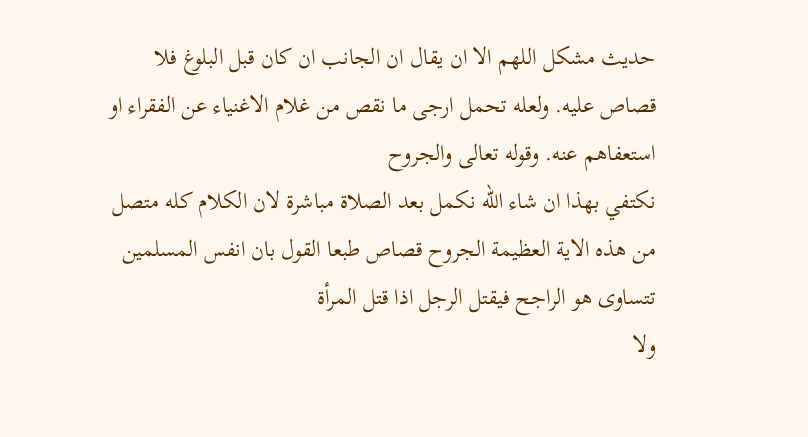حديث مشكل اللهم الا ان يقال ان الجانب ان كان قبل البلوغ فلا قصاص عليه. ولعله تحمل ارجى ما نقص من غلام الاغنياء عن الفقراء او استعفاهم عنه. وقوله تعالى والجروح
نكتفي بهذا ان شاء الله نكمل بعد الصلاة مباشرة لان الكلام كله متصل من هذه الاية العظيمة الجروح قصاص طبعا القول بان انفس المسلمين تتساوى هو الراجح فيقتل الرجل اذا قتل المرأة
ولا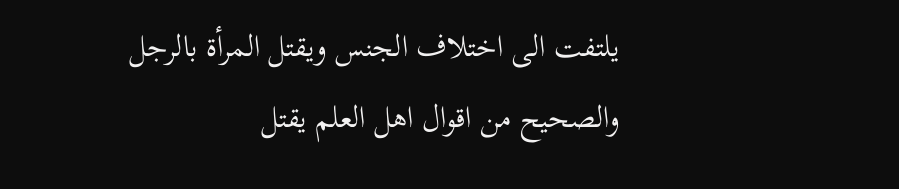يلتفت الى اختلاف الجنس ويقتل المرأة بالرجل والصحيح من اقوال اهل العلم يقتل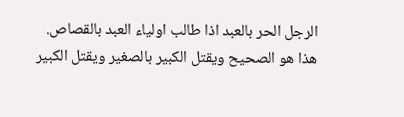الرجل الحر بالعبد اذا طالب اولياء العبد بالقصاص. هذا هو الصحيح ويقتل الكبير بالصغير ويقتل الكبير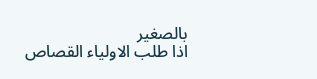بالصغير
اذا طلب الاولياء القصاص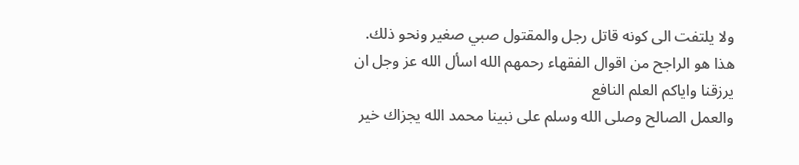ولا يلتفت الى كونه قاتل رجل والمقتول صبي صغير ونحو ذلك. هذا هو الراجح من اقوال الفقهاء رحمهم الله اسأل الله عز وجل ان يرزقنا واياكم العلم النافع
والعمل الصالح وصلى الله وسلم على نبينا محمد الله يجزاك خير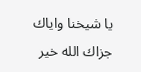يا شيخنا واياك جزاك الله خير